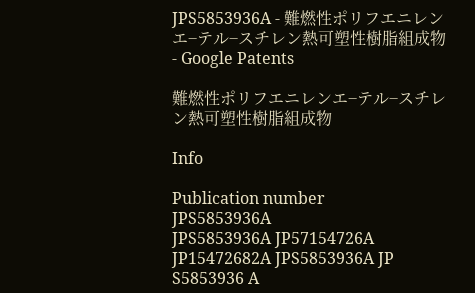JPS5853936A - 難燃性ポリフエニレンエ−テル−スチレン熱可塑性樹脂組成物 - Google Patents

難燃性ポリフエニレンエ−テル−スチレン熱可塑性樹脂組成物

Info

Publication number
JPS5853936A
JPS5853936A JP57154726A JP15472682A JPS5853936A JP S5853936 A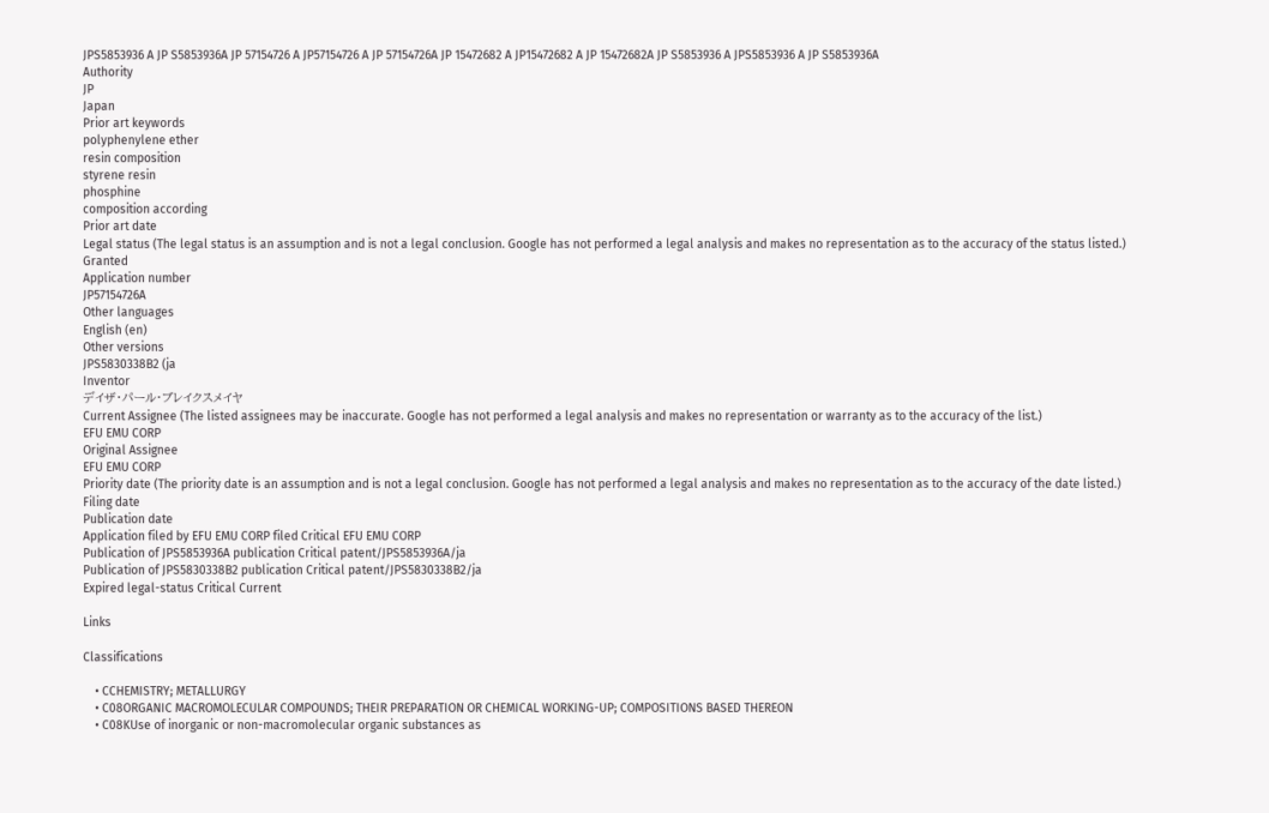JPS5853936 A JP S5853936A JP 57154726 A JP57154726 A JP 57154726A JP 15472682 A JP15472682 A JP 15472682A JP S5853936 A JPS5853936 A JP S5853936A
Authority
JP
Japan
Prior art keywords
polyphenylene ether
resin composition
styrene resin
phosphine
composition according
Prior art date
Legal status (The legal status is an assumption and is not a legal conclusion. Google has not performed a legal analysis and makes no representation as to the accuracy of the status listed.)
Granted
Application number
JP57154726A
Other languages
English (en)
Other versions
JPS5830338B2 (ja
Inventor
デイザ・パール・ブレイクスメイヤ
Current Assignee (The listed assignees may be inaccurate. Google has not performed a legal analysis and makes no representation or warranty as to the accuracy of the list.)
EFU EMU CORP
Original Assignee
EFU EMU CORP
Priority date (The priority date is an assumption and is not a legal conclusion. Google has not performed a legal analysis and makes no representation as to the accuracy of the date listed.)
Filing date
Publication date
Application filed by EFU EMU CORP filed Critical EFU EMU CORP
Publication of JPS5853936A publication Critical patent/JPS5853936A/ja
Publication of JPS5830338B2 publication Critical patent/JPS5830338B2/ja
Expired legal-status Critical Current

Links

Classifications

    • CCHEMISTRY; METALLURGY
    • C08ORGANIC MACROMOLECULAR COMPOUNDS; THEIR PREPARATION OR CHEMICAL WORKING-UP; COMPOSITIONS BASED THEREON
    • C08KUse of inorganic or non-macromolecular organic substances as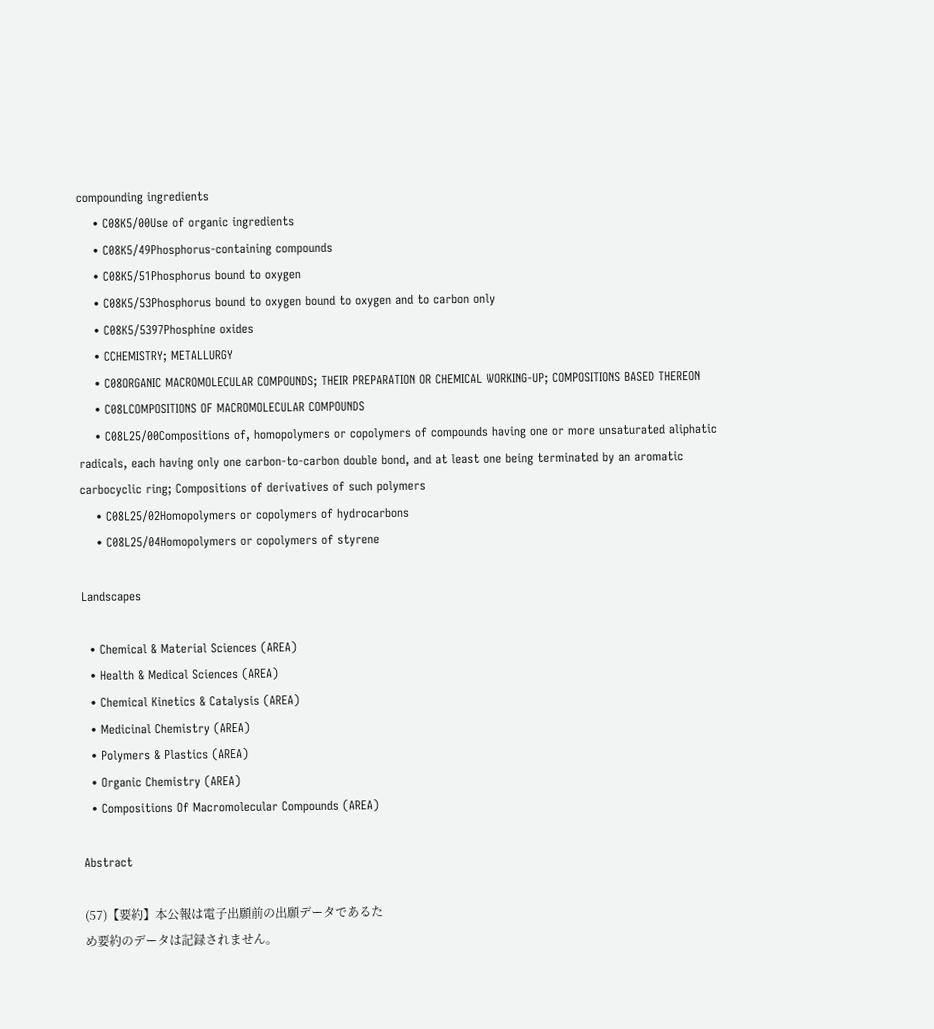compounding ingredients
    • C08K5/00Use of organic ingredients
    • C08K5/49Phosphorus-containing compounds
    • C08K5/51Phosphorus bound to oxygen
    • C08K5/53Phosphorus bound to oxygen bound to oxygen and to carbon only
    • C08K5/5397Phosphine oxides
    • CCHEMISTRY; METALLURGY
    • C08ORGANIC MACROMOLECULAR COMPOUNDS; THEIR PREPARATION OR CHEMICAL WORKING-UP; COMPOSITIONS BASED THEREON
    • C08LCOMPOSITIONS OF MACROMOLECULAR COMPOUNDS
    • C08L25/00Compositions of, homopolymers or copolymers of compounds having one or more unsaturated aliphatic radicals, each having only one carbon-to-carbon double bond, and at least one being terminated by an aromatic carbocyclic ring; Compositions of derivatives of such polymers
    • C08L25/02Homopolymers or copolymers of hydrocarbons
    • C08L25/04Homopolymers or copolymers of styrene

Landscapes

  • Chemical & Material Sciences (AREA)
  • Health & Medical Sciences (AREA)
  • Chemical Kinetics & Catalysis (AREA)
  • Medicinal Chemistry (AREA)
  • Polymers & Plastics (AREA)
  • Organic Chemistry (AREA)
  • Compositions Of Macromolecular Compounds (AREA)

Abstract

(57)【要約】本公報は電子出願前の出願データであるた
め要約のデータは記録されません。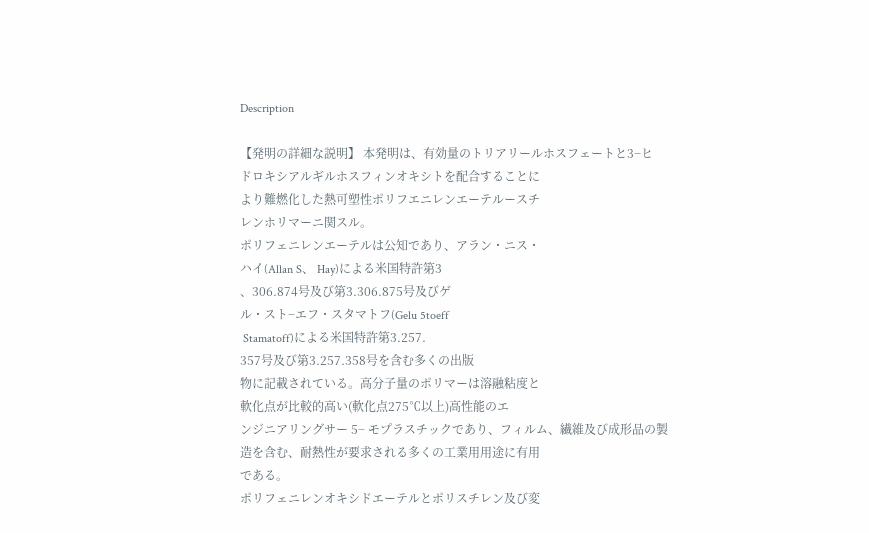Description

【発明の詳細な説明】 本発明は、有効量のトリアリールホスフェートと3−ヒ
ドロキシアルギルホスフィンオキシトを配合することに
より難燃化した熱可塑性ポリフエニレンエーテルースチ
レンホリマーニ関スル。
ポリフェニレンエーテルは公知であり、アラン・ニス・
ハイ(Allan S、 Hay)による米国特許第3
、306.874号及び第3.306.875号及びゲ
ル・スト−エフ・スタマトフ(Gelu 5toeff
 Stamatoff)による米国特許第3.257.
357号及び第3.257.358号を含む多くの出版
物に記載されている。高分子量のポリマーは溶融粘度と
軟化点が比較的高い(軟化点275℃以上)高性能のエ
ンジニアリングサー 5− モプラスチックであり、フィルム、繊維及び成形品の製
造を含む、耐熱性が要求される多くの工業用用途に有用
である。
ポリフェニレンオキシドエーテルとポリスチレン及び変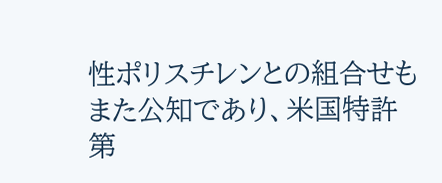性ポリスチレンとの組合せもまた公知であり、米国特許
第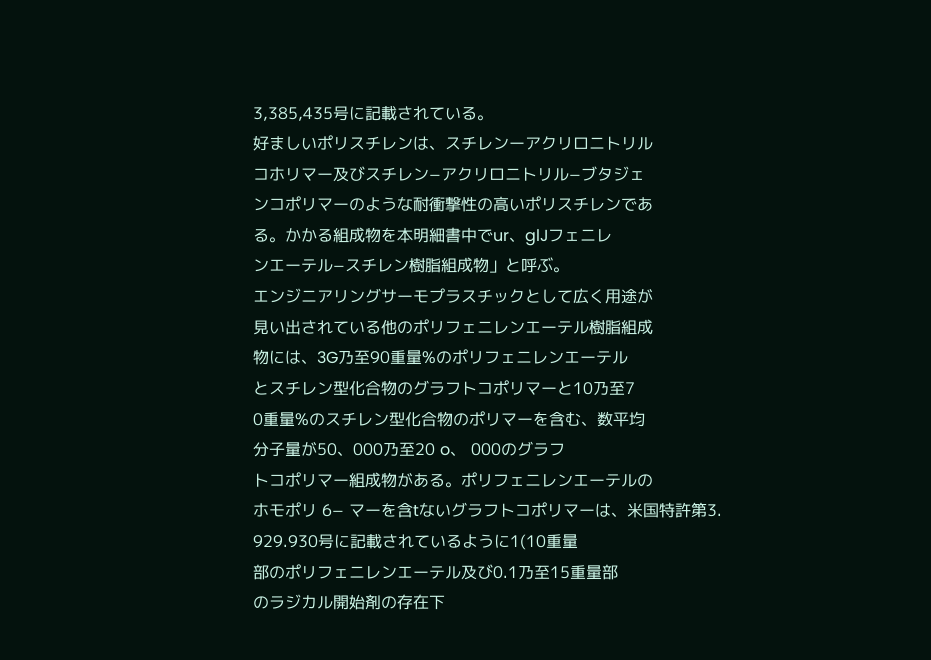3,385,435号に記載されている。
好ましいポリスチレンは、スチレンーアクリロニトリル
コホリマー及びスチレン−アクリロニトリル−ブタジェ
ンコポリマーのような耐衝撃性の高いポリスチレンであ
る。かかる組成物を本明細書中でur、glJフェニレ
ンエーテル−スチレン樹脂組成物」と呼ぶ。
エンジニアリングサーモプラスチックとして広く用途が
見い出されている他のポリフェニレンエーテル樹脂組成
物には、3G乃至90重量%のポリフェニレンエーテル
とスチレン型化合物のグラフトコポリマーと10乃至7
0重量%のスチレン型化合物のポリマーを含む、数平均
分子量が50、000乃至20 o、 000のグラフ
トコポリマー組成物がある。ポリフェニレンエーテルの
ホモポリ 6− マーを含tないグラフトコポリマーは、米国特許第3.
929.930号に記載されているように1(10重量
部のポリフェニレンエーテル及び0.1乃至15重量部
のラジカル開始剤の存在下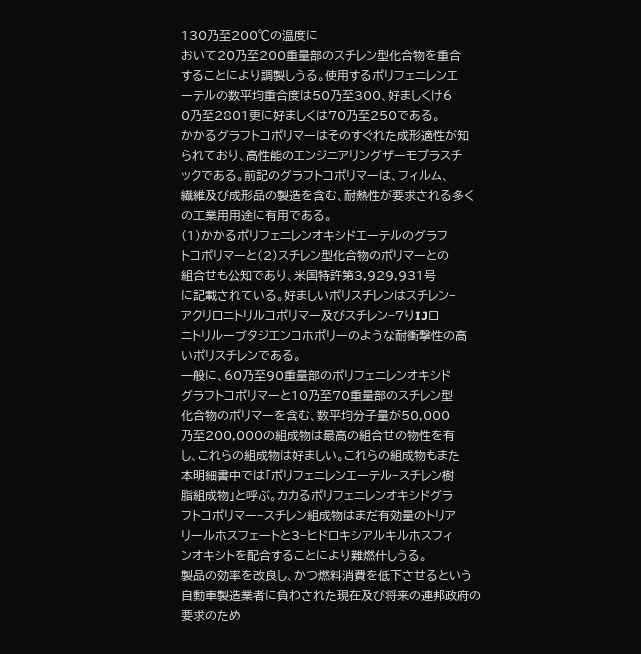130乃至200℃の温度に
おいて20乃至200重量部のスチレン型化合物を重合
することにより調製しうる。使用するポリフェニレンエ
ーテルの数平均重合度は50乃至300、好ましくけ6
0乃至2801更に好ましくは70乃至250である。
かかるグラフトコポリマーはそのすぐれた成形適性が知
られており、高性能のエンジニアリングザーモプラスチ
ックである。前記のグラフトコポリマーは、フィルム、
繊維及び成形品の製造を含む、耐熱性が要求される多く
の工業用用途に有用である。
(1)かかるポリフェニレンオキシドエーテルのグラフ
トコポリマーと(2)スチレン型化合物のポリマーとの
組合せも公知であり、米国特許第3,929,931号
に記載されている。好ましいポリスチレンはスチレン−
アクリロニトリルコポリマー及びスチレン−7りIJロ
ニトリルーブタジエンコホポリーのような耐衝撃性の高
いポリスチレンである。
一般に、60乃至90重量部のポリフェニレンオキシド
グラフトコポリマーと10乃至70重量部のスチレン型
化合物のポリマーを含む、数平均分子量が50,000
乃至200,000の組成物は最高の組合せの物性を有
し、これらの組成物は好ましい。これらの組成物もまた
本明細書中では「ポリフェニレンエーテル−スチレン樹
脂組成物」と呼ぶ。カカるポリフェニレンオキシドグラ
フトコポリマー−スチレン組成物はまだ有効量のトリア
リールホスフェートと3−ヒドロキシアルキルホスフィ
ンオキシトを配合することにより難燃什しうる。
製品の効率を改良し、かつ燃料消費を低下させるという
自動車製造業者に負わされた現在及び将来の連邦政府の
要求のため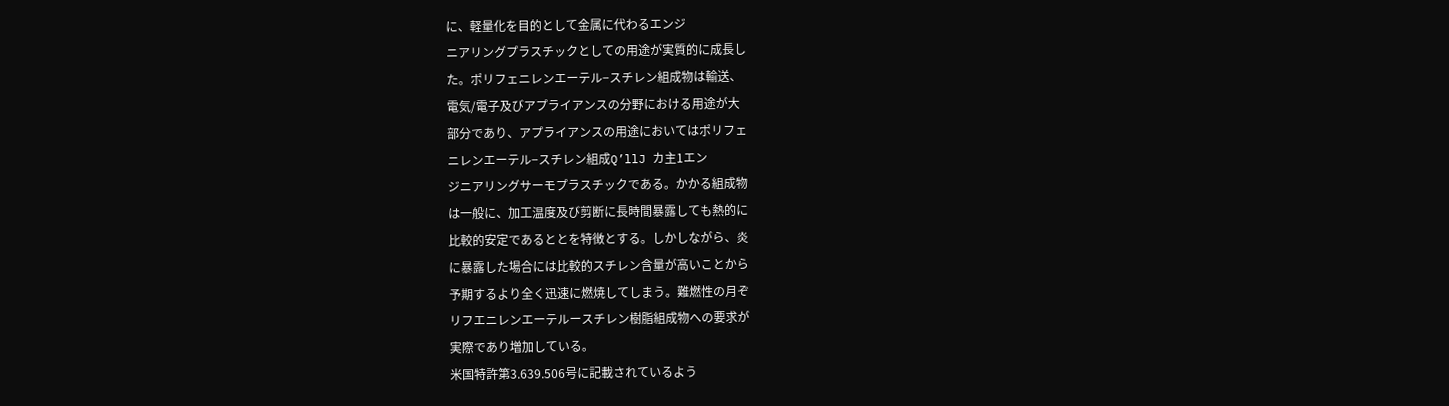に、軽量化を目的として金属に代わるエンジ
ニアリングプラスチックとしての用途が実質的に成長し
た。ポリフェニレンエーテル−スチレン組成物は輸送、
電気/電子及びアプライアンスの分野における用途が大
部分であり、アプライアンスの用途においてはポリフェ
ニレンエーテル−スチレン組成Q’llJ カ主1エン
ジニアリングサーモプラスチックである。かかる組成物
は一般に、加工温度及び剪断に長時間暴露しても熱的に
比較的安定であるととを特徴とする。しかしながら、炎
に暴露した場合には比較的スチレン含量が高いことから
予期するより全く迅速に燃焼してしまう。難燃性の月ぞ
リフエニレンエーテルースチレン樹脂組成物への要求が
実際であり増加している。
米国特許第3.639.506号に記載されているよう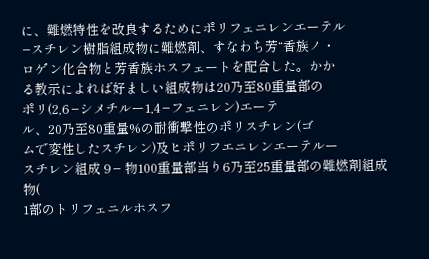に、難燃特性を改良するためにポリフェニレンエーテル
−スチレン樹脂組成物に難燃剤、すなわち芳“香族ノ・
ロゲ゛ン化合物と芳香族ホスフェートを配合した。かか
る教示によれば好ましい組成物は20乃至80重量部の
ポリ(2,6−シメチルー1,4−フェニレン)エーテ
ル、20乃至80重量%の耐衝撃性のポリスチレン(ゴ
ムで変性したスチレン)及ヒポリフエニレンエーテルー
スチレン組成 9− 物100重量部当り6乃至25重量部の難燃剤組成物(
1部のトリフェニルホスフ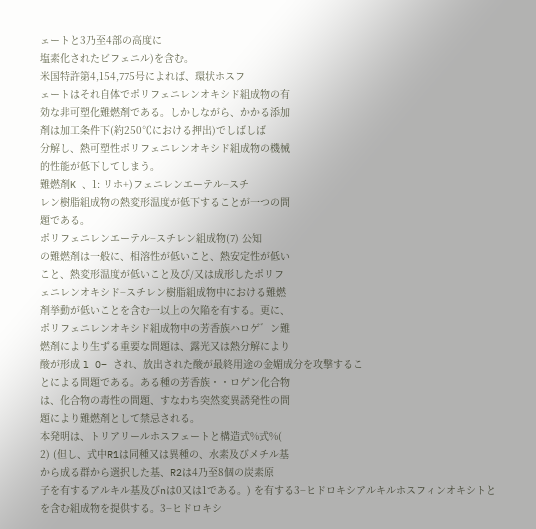ェートと3乃至4部の高度に
塩素化されたビフェニル)を含む。
米国特許第4,154,775号によれば、環状ホスフ
ェートはそれ自体でポリフェニレンオキシド組成物の有
効な非可塑化難燃剤である。しかしながら、かかる添加
剤は加工条件下(約250℃における押出)でしばしば
分解し、熱可塑性ポリフェニレンオキシド組成物の機械
的性能が低下してしまう。
難燃剤K 、1: リホ+)フェニレンエーテル−スチ
レン樹脂組成物の熱変形温度が低下することが一つの問
題である。
ポリフェニレンエーテル−スチレン組成物(7) 公知
の難燃剤は一般に、相溶性が低いこと、熱安定性が低い
こと、熱変形温度が低いこと及び/又は成形したポリフ
ェニレンオキシド−スチレン樹脂組成物中における難燃
剤挙動が低いことを含む一以上の欠陥を有する。更に、
ポリフェニレンオキシド組成物中の芳香族ハロゲ゛ン難
燃剤により生ずる重要な問題は、露光又は熱分解により
酸が形成 l O− され、放出された酸が最終用途の金媚成分を攻撃するこ
とによる問題である。ある種の芳香族・・ロゲン化合物
は、化合物の毒性の問題、すなわち突然変異誘発性の問
題により難燃剤として禁忌される。
本発明は、トリアリールホスフェートと構造式%式%(
2) (但し、式中R1は同種又は異種の、水素及びメチル基
から成る群から選択した基、R2は4乃至8個の炭素原
子を有するアルキル基及びnは0又は1である。) を有する3−ヒドロキシアルキルホスフィンオキシトと
を含む組成物を提供する。3−ヒドロキシ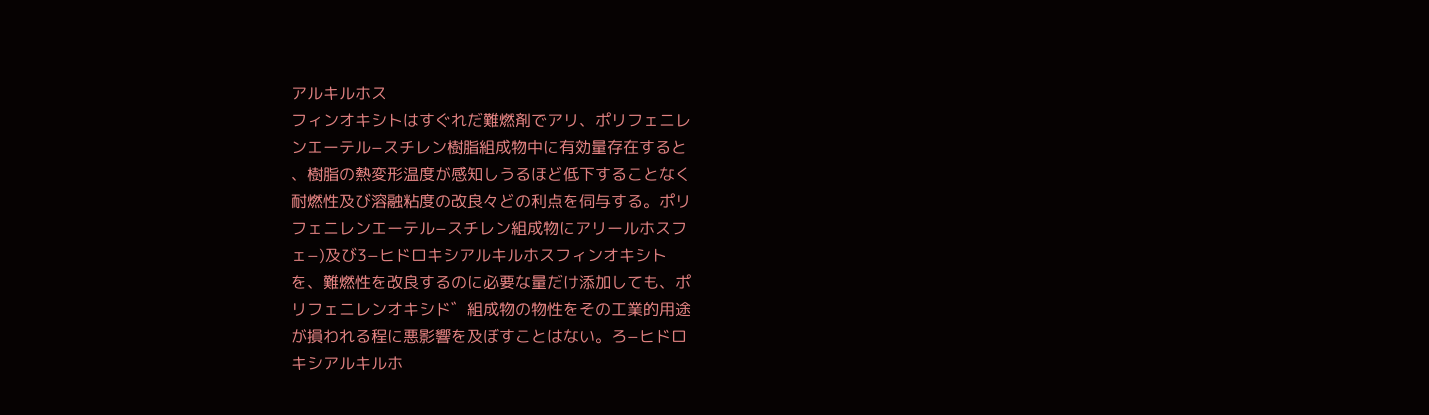アルキルホス
フィンオキシトはすぐれだ難燃剤でアリ、ポリフェニレ
ンエーテル−スチレン樹脂組成物中に有効量存在すると
、樹脂の熱変形温度が感知しうるほど低下することなく
耐燃性及び溶融粘度の改良々どの利点を伺与する。ポリ
フェニレンエーテル−スチレン組成物にアリールホスフ
ェ−)及び3−ヒドロキシアルキルホスフィンオキシト
を、難燃性を改良するのに必要な量だけ添加しても、ポ
リフェニレンオキシド゛組成物の物性をその工業的用途
が損われる程に悪影響を及ぼすことはない。ろ−ヒドロ
キシアルキルホ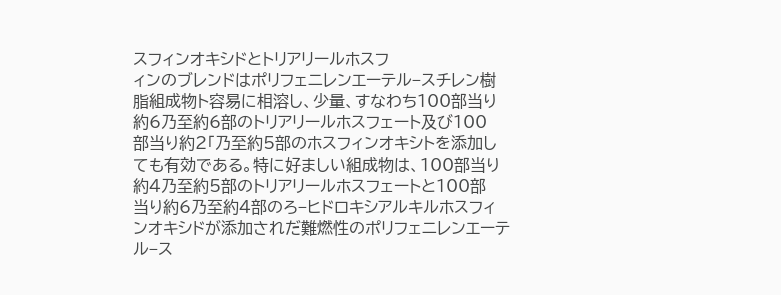スフィンオキシドとトリアリールホスフ
ィンのブレンドはポリフェニレンエーテル−スチレン樹
脂組成物ト容易に相溶し、少量、すなわち100部当り
約6乃至約6部のトリアリールホスフェート及び100
部当り約2「乃至約5部のホスフィンオキシトを添加し
ても有効である。特に好ましい組成物は、100部当り
約4乃至約5部のトリアリールホスフェートと100部
当り約6乃至約4部のろ−ヒドロキシアルキルホスフィ
ンオキシドが添加されだ難燃性のポリフェニレンエーテ
ル−ス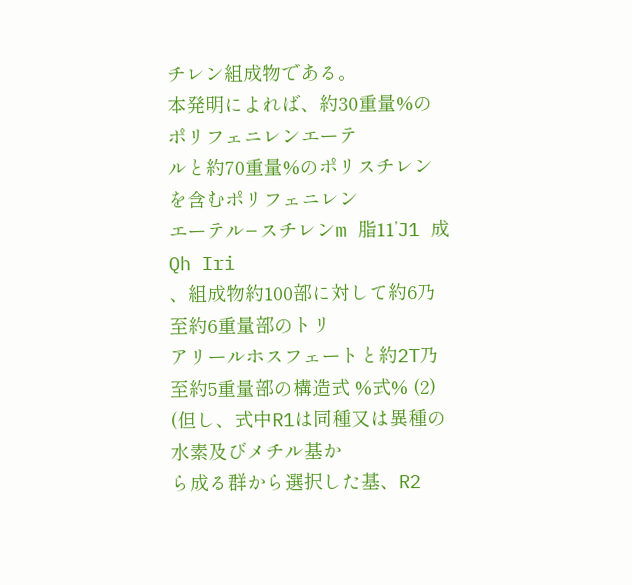チレン組成物である。
本発明によれば、約30重量%のポリフェニレンエーテ
ルと約70重量%のポリスチレンを含むポリフェニレン
エーテル−スチレンm 脂11’J1 成Qh Iri
、組成物約100部に対して約6乃至約6重量部のトリ
アリールホスフェートと約2T乃至約5重量部の構造式 %式% (2) (但し、式中R1は同種又は異種の水素及びメチル基か
ら成る群から選択した基、R2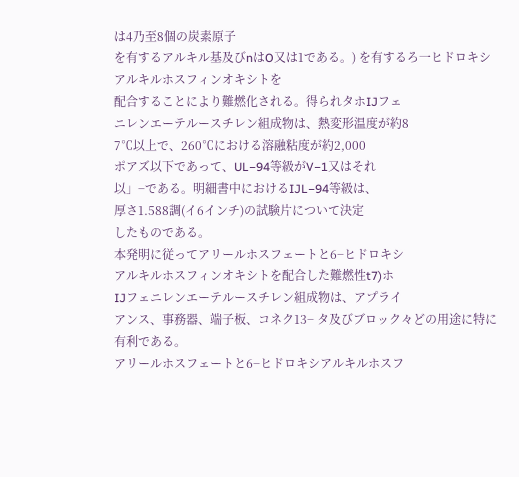は4乃至8個の炭素原子
を有するアルキル基及びnはO又は1である。) を有するろ一ヒドロキシアルキルホスフィンオキシトを
配合することにより難燃化される。得られタホIJフェ
ニレンエーテルースチレン組成物は、熱変形温度が約8
7℃以上で、260℃における溶融粘度が約2,000
ポアズ以下であって、UL−94等級がV−1又はそれ
以」−である。明細書中におけるIJL−94等級は、
厚さ1.588調(イ6インチ)の試験片について決定
したものである。
本発明に従ってアリールホスフェートと6−ヒドロキシ
アルキルホスフィンオキシトを配合した難燃性t7)ホ
IJフェニレンエーテルースチレン組成物は、アプライ
アンス、事務器、端子板、コネク13− タ及びブロック々どの用途に特に有利である。
アリールホスフェートと6−ヒドロキシアルキルホスフ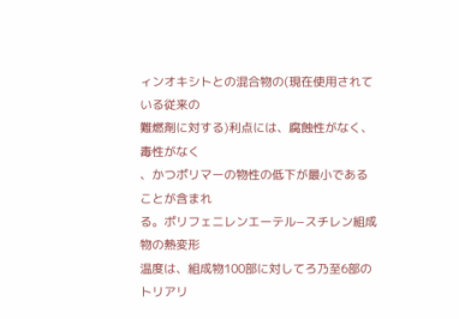ィンオキシトとの混合物の(現在使用されている従来の
難燃剤に対する)利点には、腐蝕性がなく、毒性がなく
、かつポリマーの物性の低下が最小であることが含まれ
る。ポリフェニレンエーテル−スチレン組成物の熱変形
温度は、組成物100部に対してろ乃至6部のトリアリ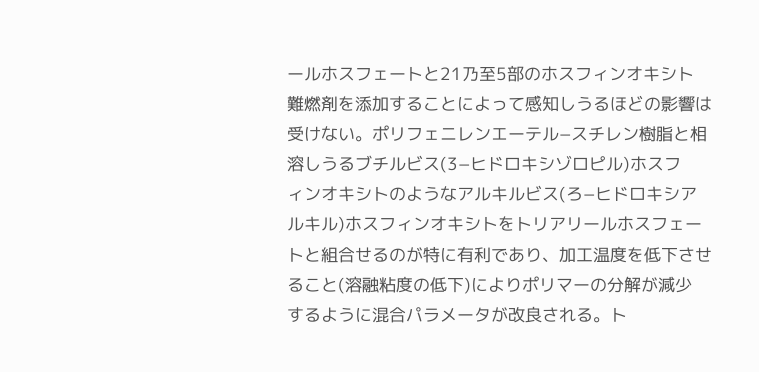ールホスフェートと21乃至5部のホスフィンオキシト
難燃剤を添加することによって感知しうるほどの影響は
受けない。ポリフェニレンエーテル−スチレン樹脂と相
溶しうるブチルビス(3−ヒドロキシゾロピル)ホスフ
ィンオキシトのようなアルキルビス(ろ−ヒドロキシア
ルキル)ホスフィンオキシトをトリアリールホスフェー
トと組合せるのが特に有利であり、加工温度を低下させ
ること(溶融粘度の低下)によりポリマーの分解が減少
するように混合パラメータが改良される。ト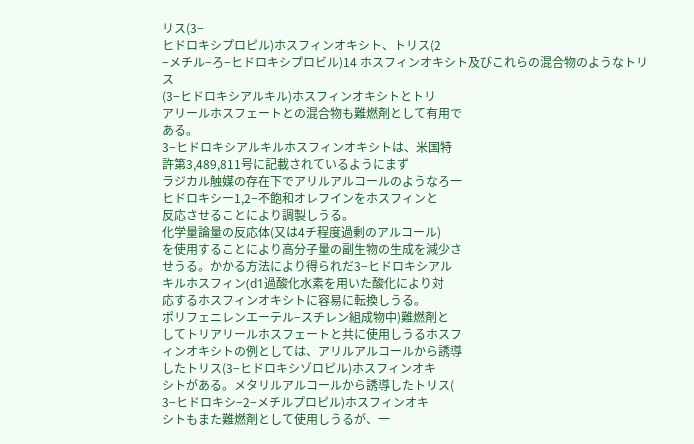リス(3−
ヒドロキシプロピル)ホスフィンオキシト、トリス(2
−メチル−ろ−ヒドロキシプロビル)14 ホスフィンオキシト及びこれらの混合物のようなトリス
(3−ヒドロキシアルキル)ホスフィンオキシトとトリ
アリールホスフェートとの混合物も難燃剤として有用で
ある。
3−ヒドロキシアルキルホスフィンオキシトは、米国特
許第3,489,811号に記載されているようにまず
ラジカル触媒の存在下でアリルアルコールのようなろ一
ヒドロキシー1,2−不飽和オレフインをホスフィンと
反応させることにより調製しうる。
化学量論量の反応体(又は4チ程度過剰のアルコール)
を使用することにより高分子量の副生物の生成を減少さ
せうる。かかる方法により得られだ3−ヒドロキシアル
キルホスフィン(d1過酸化水素を用いた酸化により対
応するホスフィンオキシトに容易に転換しうる。
ポリフェニレンエーテル−スチレン組成物中)難燃剤と
してトリアリールホスフェートと共に使用しうるホスフ
ィンオキシトの例としては、アリルアルコールから誘導
したトリス(3−ヒドロキシゾロピル)ホスフィンオキ
シトがある。メタリルアルコールから誘導したトリス(
3−ヒドロキシ−2−メチルプロピル)ホスフィンオキ
シトもまた難燃剤として使用しうるが、一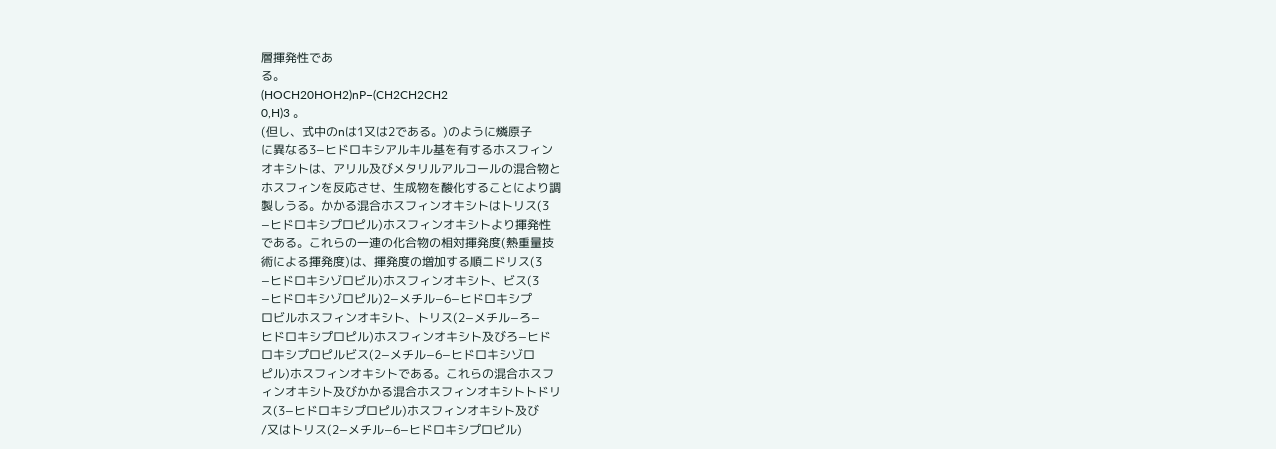層揮発性であ
る。
(HOCH20HOH2)nP−(CH2CH2CH2
0,H)3 。
(但し、式中のnは1又は2である。)のように燐原子
に異なる3−ヒドロキシアルキル基を有するホスフィン
オキシトは、アリル及びメタリルアルコールの混合物と
ホスフィンを反応させ、生成物を酸化することにより調
製しうる。かかる混合ホスフィンオキシトはトリス(3
−ヒドロキシプロピル)ホスフィンオキシトより揮発性
である。これらの一連の化合物の相対揮発度(熱重量技
術による揮発度)は、揮発度の増加する順ニドリス(3
−ヒドロキシゾロビル)ホスフィンオキシト、ビス(3
−ヒドロキシゾロピル)2−メチル−6−ヒドロキシプ
ロビルホスフィンオキシト、トリス(2−メチル−ろ−
ヒドロキシプロピル)ホスフィンオキシト及びろ−ヒド
ロキシプロピルビス(2−メチル−6−ヒドロキシゾロ
ピル)ホスフィンオキシトである。これらの混合ホスフ
ィンオキシト及びかかる混合ホスフィンオキシトトドリ
ス(3−ヒドロキシプロピル)ホスフィンオキシト及び
/又はトリス(2−メチル−6−ヒドロキシプロピル)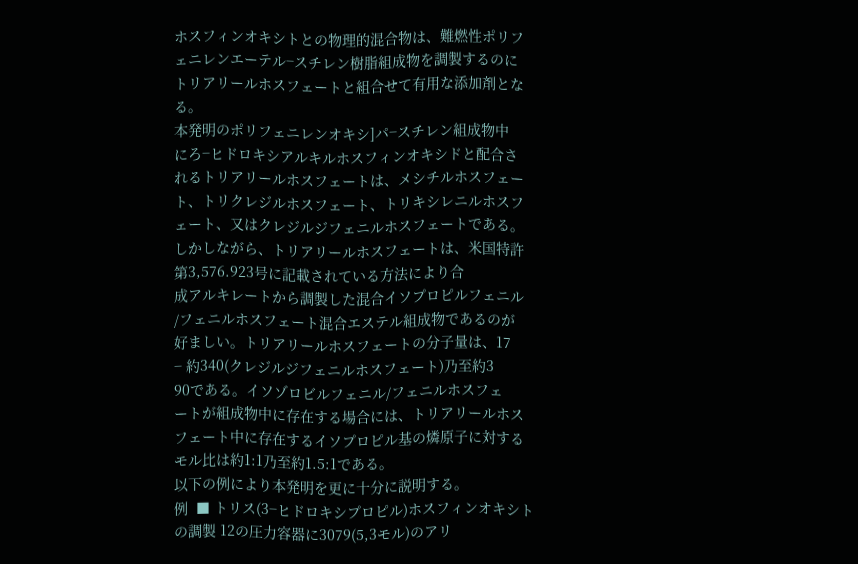ホスフィンオキシトとの物理的混合物は、難燃性ポリフ
ェニレンエーテル−スチレン樹脂組成物を調製するのに
トリアリールホスフェートと組合せて有用な添加剤とな
る。
本発明のポリフェニレンオキシ]パ−スチレン組成物中
にろ−ヒドロキシアルキルホスフィンオキシドと配合さ
れるトリアリールホスフェートは、メシチルホスフェー
ト、トリクレジルホスフェート、トリキシレニルホスフ
ェート、又はクレジルジフェニルホスフェートである。
しかしながら、トリアリールホスフェートは、米国特許
第3,576.923号に記載されている方法により合
成アルキレートから調製した混合イソプロピルフェニル
/フェニルホスフェート混合エステル組成物であるのが
好ましい。トリアリールホスフェートの分子量は、17
− 約340(クレジルジフェニルホスフェート)乃至約3
90である。イソゾロビルフェニル/フェニルホスフェ
ートが組成物中に存在する場合には、トリアリールホス
フェート中に存在するイソプロピル基の燐原子に対する
モル比は約1:1乃至約1.5:1である。
以下の例により本発明を更に十分に説明する。
例  ■ トリス(3−ヒドロキシプロピル)ホスフィンオキシト
の調製 12の圧力容器に3079(5,3モル)のアリ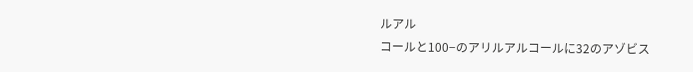ルアル
コールと100−のアリルアルコールに32のアゾビス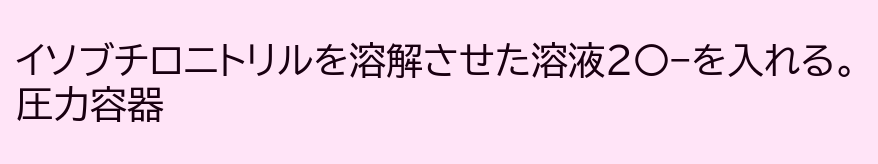イソブチロニトリルを溶解させた溶液2〇−を入れる。
圧力容器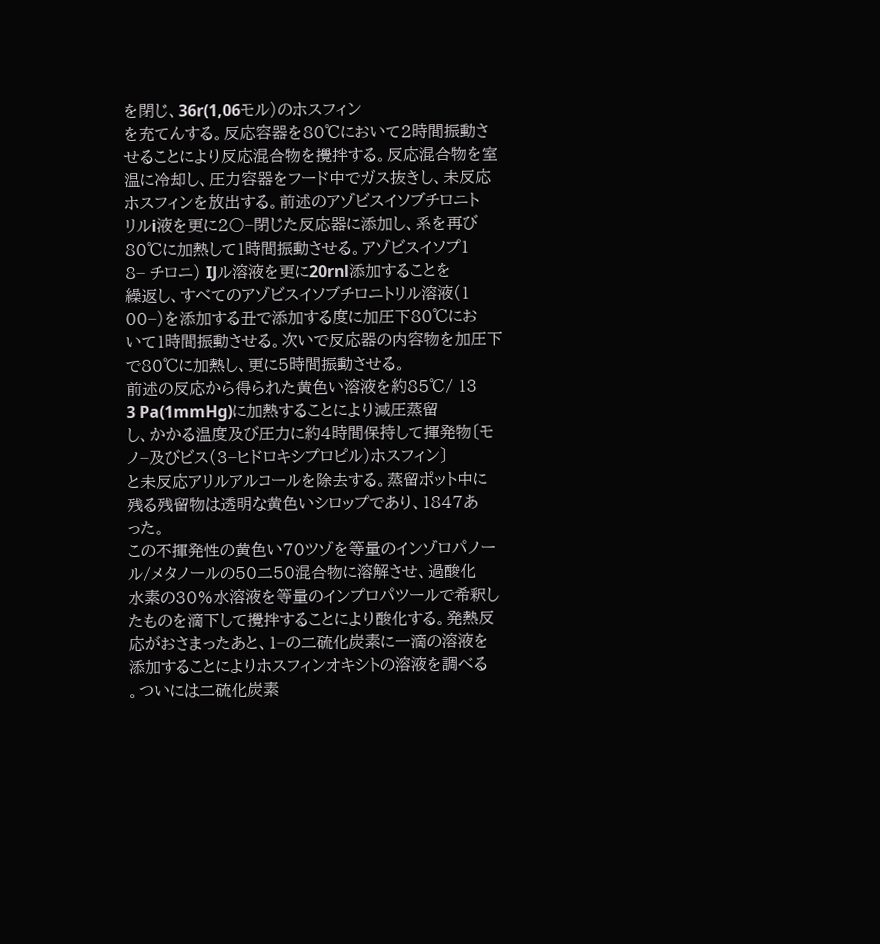を閉じ、36r(1,06モル)のホスフィン
を充てんする。反応容器を80℃において2時間振動さ
せることにより反応混合物を攪拌する。反応混合物を室
温に冷却し、圧力容器をフード中でガス抜きし、未反応
ホスフィンを放出する。前述のアゾビスイソブチロニト
リルi液を更に2〇−閉じた反応器に添加し、系を再び
80℃に加熱して1時間振動させる。アゾビスイソプ1
8− チロニ) IJル溶液を更に20rnl添加することを
繰返し、すべてのアゾビスイソブチロニトリル溶液(1
00−)を添加する丑で添加する度に加圧下80℃にお
いて1時間振動させる。次いで反応器の内容物を加圧下
で80℃に加熱し、更に5時間振動させる。
前述の反応から得られた黄色い溶液を約85℃/ 13
3 Pa(1mmHg)に加熱することにより減圧蒸留
し、かかる温度及び圧力に約4時間保持して揮発物〔モ
ノ−及びビス(3−ヒドロキシプロピル)ホスフィン〕
と未反応アリルアルコールを除去する。蒸留ポット中に
残る残留物は透明な黄色いシロップであり、1847あ
った。
この不揮発性の黄色い70ツゾを等量のインゾロパノー
ル/メタノールの50二50混合物に溶解させ、過酸化
水素の30%水溶液を等量のインプロパツールで希釈し
たものを滴下して攪拌することにより酸化する。発熱反
応がおさまったあと、1−の二硫化炭素に一滴の溶液を
添加することによりホスフィンオキシトの溶液を調べる
。ついには二硫化炭素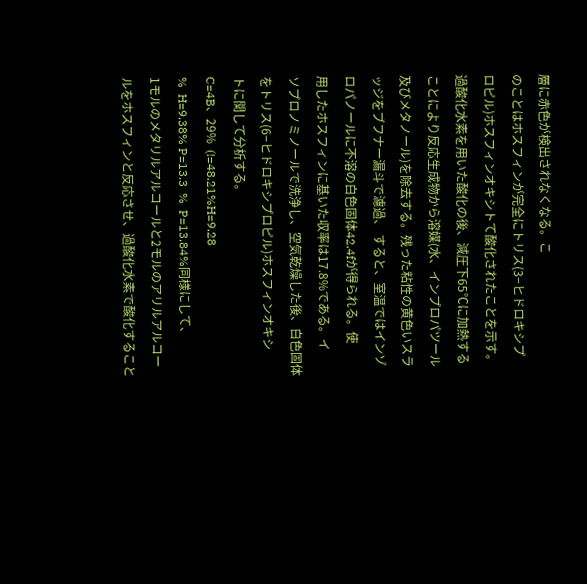層に赤色が検出されなくなる。こ
のことはホスフィンが完全にトリス(3−ヒドロキシプ
ロピル)ホスフィンオキシトて酸化されたことを示す。
過酸化水素を用いた酸化の後、減圧下65℃に加熱する
ことにより反応生成物から溶媒(水、インプロパツール
及びメタノール)を除去する。残った粘性の黄色いスラ
ッジをブフナー漏斗で濾過、 すると、室温ではインゾ
ロパノールに不溶の白色固体42.4fが得られる。使
用したホスフィンに基いた収率は17.8%である。イ
ソプロノミノールで洗浄し、空気乾燥した後、白色固体
をトリス(6−ヒドロキシプロピル)ホスフィンオキシ
トに関して分析する。
C=4B、29%  (!=48.21%H=9.28
%  H=9.38% P=13.3  %  P=13.84%同様にして、
1モルのメタリルアルコールと2モルのアリルアルコー
ルをホスフィンと反応させ、過酸化水素で酸化すること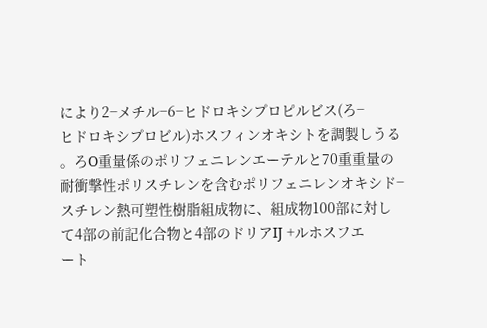により2−メチル−6−ヒドロキシプロピルビス(ろ−
ヒドロキシプロビル)ホスフィンオキシトを調製しうる
。ろO重量係のポリフェニレンエーテルと70重重量の
耐衝撃性ポリスチレンを含むポリフェニレンオキシド−
スチレン熱可塑性樹脂組成物に、組成物100部に対し
て4部の前記化合物と4部のドリアIJ +ルホスフエ
ート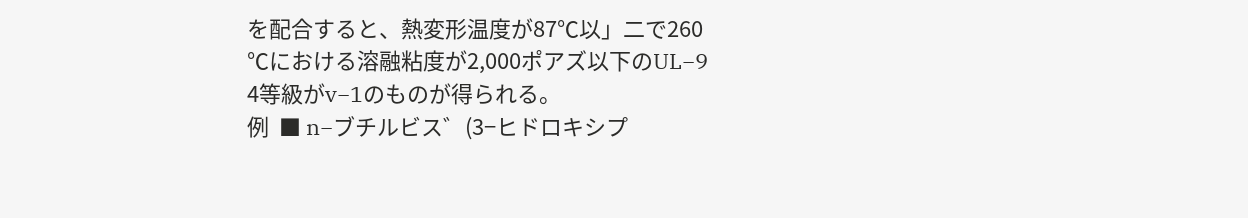を配合すると、熱変形温度が87℃以」二で260
℃における溶融粘度が2,000ポアズ以下のUL−9
4等級がv−1のものが得られる。
例  ■ n−ブチルビス゛(3−ヒドロキシプ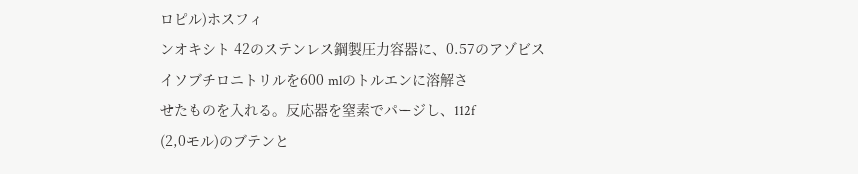ロピル)ホスフィ
ンオキシト 42のステンレス鋼製圧力容器に、0.57のアゾビス
イソブチロニトリルを600 mlのトルエンに溶解さ
せたものを入れる。反応器を窒素でパージし、112f
(2,0モル)のブテンと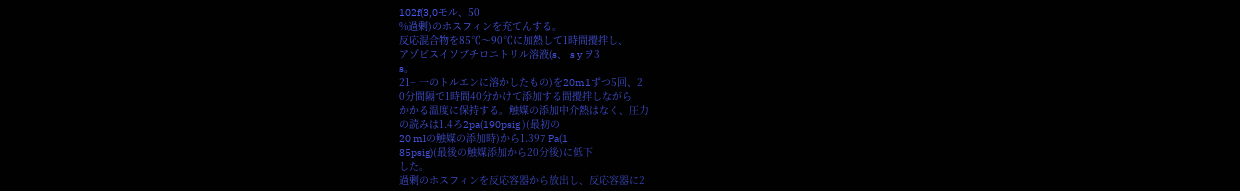102f(3,0モル、50
%過剰)のホスフィンを充てんする。
反応混合物を85℃〜90℃に加熱して1時間攪拌し、
アゾビスイソブチロニトリル溶液(s、 s y ヲ3
s。
21− 一のトルエンに溶かしたもの)を20m1ずつ5回、2
0分間隔で1時間40分かけて添加する間攪拌しながら
かかる温度に保持する。触媒の添加中介熱はなく、圧力
の読みは1.4ろ2pa(190psig )(最初の
20 mlの触媒の添加時)から1.397 Pa(1
85psig)(最後の触媒添加から20分後)に低下
した。
過剰のホスフィンを反応容器から放出し、反応容器に2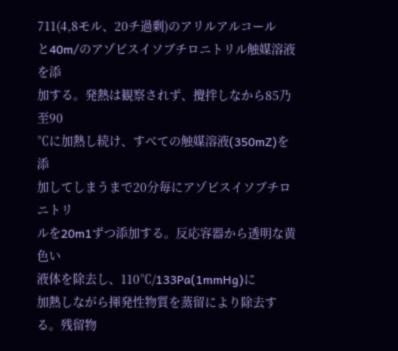711(4,8モル、20チ過剰)のアリルアルコール
と40m/のアゾビスイソブチロニトリル触媒溶液を添
加する。発熱は観察されず、攪拌しなから85乃至90
℃に加熱し続け、すべての触媒溶液(350mZ)を添
加してしまうまで20分毎にアゾビスイソブチロニトリ
ルを20m1ずつ添加する。反応容器から透明な黄色い
液体を除去し、110℃/133Pa(1mmHg)に
加熱しながら揮発性物質を蒸留により除去する。残留物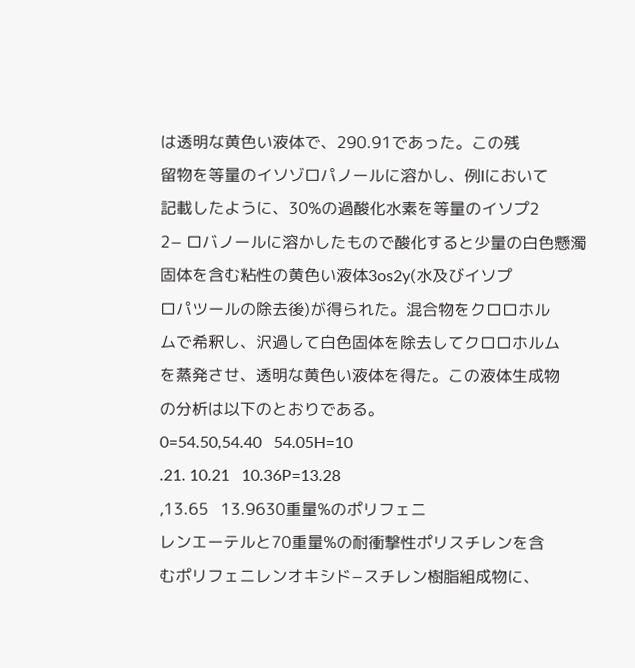は透明な黄色い液体で、290.91であった。この残
留物を等量のイソゾロパノールに溶かし、例Iにおいて
記載したように、30%の過酸化水素を等量のイソプ2
2− ロバノールに溶かしたもので酸化すると少量の白色懸濁
固体を含む粘性の黄色い液体3os2y(水及びイソプ
ロパツールの除去後)が得られた。混合物をクロロホル
ムで希釈し、沢過して白色固体を除去してクロロホルム
を蒸発させ、透明な黄色い液体を得た。この液体生成物
の分析は以下のとおりである。
0=54.50,54.40   54.05H=10
.21. 10.21   10.36P=13.28
,13.65   13.9630重量%のポリフェニ
レンエーテルと70重量%の耐衝撃性ポリスチレンを含
むポリフェニレンオキシド−スチレン樹脂組成物に、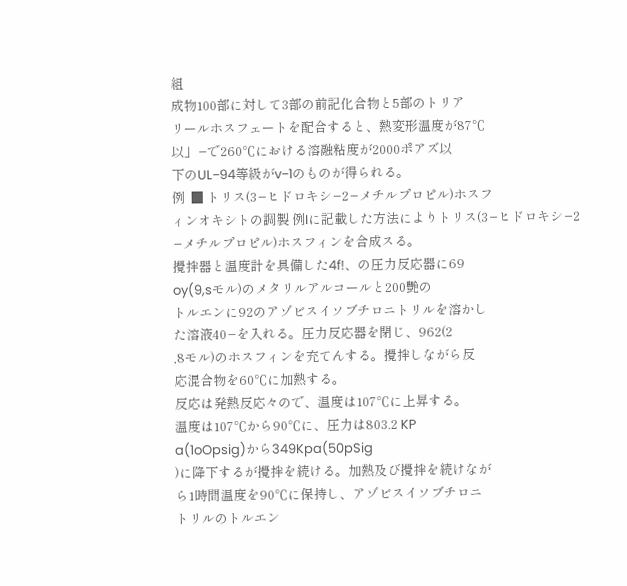組
成物100部に対して3部の前記化合物と5部のトリア
リールホスフェートを配合すると、熱変形温度が87℃
以」−で260℃における溶融粘度が2000ポアズ以
下のUL−94等級がv−1のものが得られる。
例  ■ トリス(3−ヒドロキシ−2−メチルプロピル)ホスフ
ィンオキシトの調製 例Iに記載した方法によりトリス(3−ヒドロキシ−2
−メチルプロピル)ホスフィンを合成スる。
攪拌器と温度計を具備した4f!、の圧力反応器に69
oy(9,sモル)のメタリルアルコールと200艷の
トルエンに92のアゾビスイソブチロニトリルを溶かし
た溶液40−を入れる。圧力反応器を閉じ、962(2
,8モル)のホスフィンを充てんする。攪拌しながら反
応混合物を60℃に加熱する。
反応は発熱反応々ので、温度は107℃に上昇する。
温度は107℃から90℃に、圧力は803.2 KP
a(1oOpsig)から349Kpa(50pSig
)に降下するが攪拌を続ける。加熱及び攪拌を続けなが
ら1時間温度を90℃に保持し、アゾビスイソブチロニ
トリルのトルエン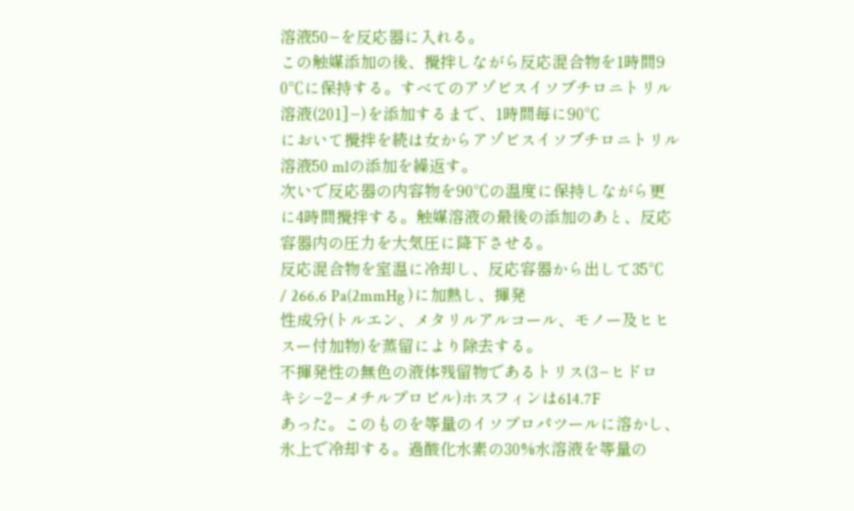溶液50−を反応器に入れる。
この触媒添加の後、攪拌しながら反応混合物を1時間9
0℃に保持する。すべてのアゾビスイソブチロニトリル
溶液(201]−)を添加するまで、1時間毎に90℃
において攪拌を続は女からアゾビスイソブチロニトリル
溶液50 mlの添加を繰返す。
次いで反応器の内容物を90℃の温度に保持しながら更
に4時間攪拌する。触媒溶液の最後の添加のあと、反応
容器内の圧力を大気圧に降下させる。
反応混合物を室温に冷却し、反応容器から出して35℃
/ 266.6 Pa(2mmHg )に加熱し、揮発
性成分(トルエン、メタリルアルコール、モノー及ヒヒ
スー付加物)を蒸留により除去する。
不揮発性の無色の液体残留物であるトリス(3−ヒドロ
キシ−2−メチルプロピル)ホスフィンは614.7F
あった。このものを等量のイソプロパツールに溶かし、
氷上で冷却する。過酸化水素の30%水溶液を等量の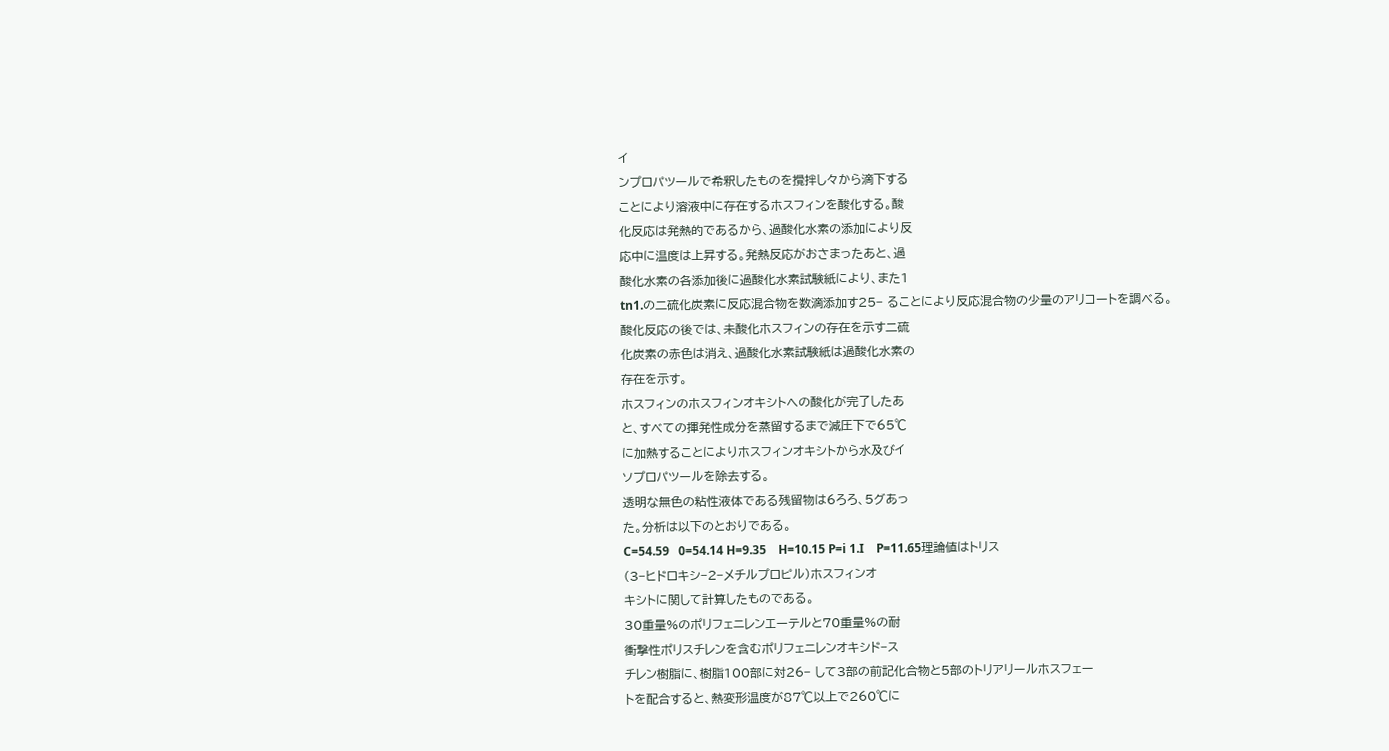イ
ンプロパツールで希釈したものを攪拌し々から滴下する
ことにより溶液中に存在するホスフィンを酸化する。酸
化反応は発熱的であるから、過酸化水素の添加により反
応中に温度は上昇する。発熱反応がおさまったあと、過
酸化水素の各添加後に過酸化水素試験紙により、また1
tn1.の二硫化炭素に反応混合物を数滴添加す25− ることにより反応混合物の少量のアリコートを調べる。
酸化反応の後では、未酸化ホスフィンの存在を示す二硫
化炭素の赤色は消え、過酸化水素試験紙は過酸化水素の
存在を示す。
ホスフィンのホスフィンオキシトへの酸化が完了したあ
と、すべての揮発性成分を蒸留するまで減圧下で65℃
に加熱することによりホスフィンオキシトから水及びイ
ソプロパツールを除去する。
透明な無色の粘性液体である残留物は6ろろ、5グあっ
た。分析は以下のとおりである。
C=54.59   0=54.14 H=9.35    H=10.15 P=i 1.I    P=11.65理論値はトリス
(3−ヒドロキシ−2−メチルプロピル)ホスフィンオ
キシトに関して計算したものである。
30重量%のポリフェニレンエーテルと70重量%の耐
衝撃性ポリスチレンを含むポリフェニレンオキシド−ス
チレン樹脂に、樹脂100部に対26− して3部の前記化合物と5部のトリアリールホスフェー
トを配合すると、熱変形温度が87℃以上で260℃に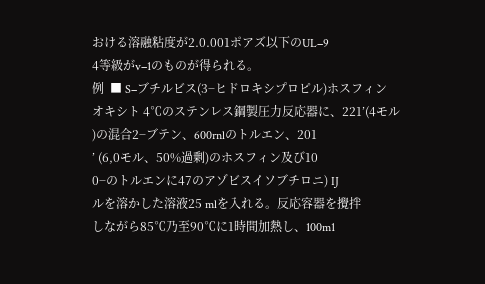おける溶融粘度が2.0.001ポアズ以下のUL−9
4等級がv−1のものが得られる。
例  ■ S−ブチルビス(3−ヒドロキシプロピル)ホスフィン
オキシト 4℃のステンレス鋼製圧力反応器に、221’(4モル
)の混合2−ブテン、600rnlのトルエン、201
’ (6,0モル、50%過剰)のホスフィン及び10
0−のトルエンに47のアゾビスイソブチロニ) IJ
ルを溶かした溶液25 mlを入れる。反応容器を攪拌
しながら85℃乃至90℃に1時間加熱し、100m1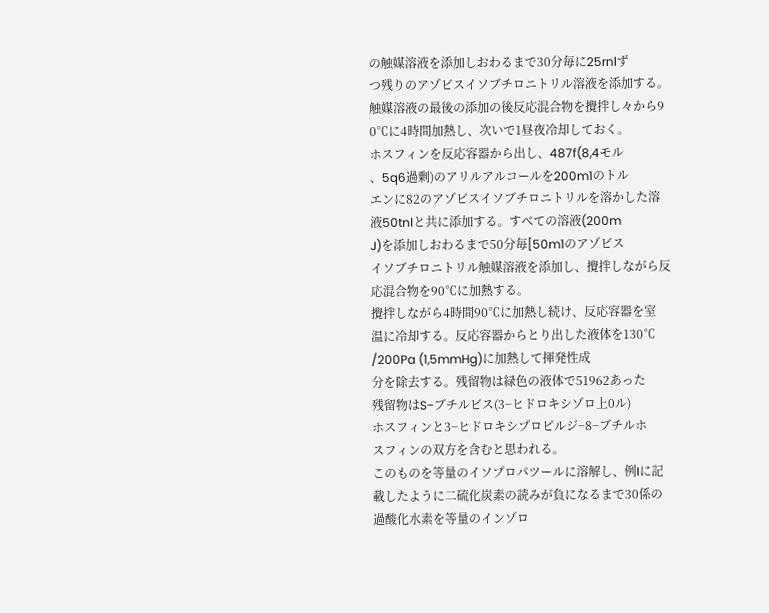の触媒溶液を添加しおわるまで30分毎に25rnlず
つ残りのアゾビスイソブチロニトリル溶液を添加する。
触媒溶液の最後の添加の後反応混合物を攪拌し々から9
0℃に4時間加熱し、次いで1昼夜冷却しておく。
ホスフィンを反応容器から出し、487f(8,4モル
、5q6過剰)のアリルアルコールを200m1のトル
エンに82のアゾビスイソブチロニトリルを溶かした溶
液50tnlと共に添加する。すべての溶液(200m
J)を添加しおわるまで50分毎[50m1のアゾビス
イソブチロニトリル触媒溶液を添加し、攪拌しながら反
応混合物を90℃に加熱する。
攪拌しながら4時間90℃に加熱し続け、反応容器を室
温に冷却する。反応容器からとり出した液体を130℃
/200Pa (1,5mmHg)に加熱して揮発性成
分を除去する。残留物は緑色の液体で51962あった
残留物はS−ブチルビス(3−ヒドロキシゾロ上0ル)
ホスフィンと3−ヒドロキシプロピルジ−8−ブチルホ
スフィンの双方を含むと思われる。
このものを等量のイソプロパツールに溶解し、例Iに記
載したように二硫化炭素の読みが負になるまで30係の
過酸化水素を等量のインゾロ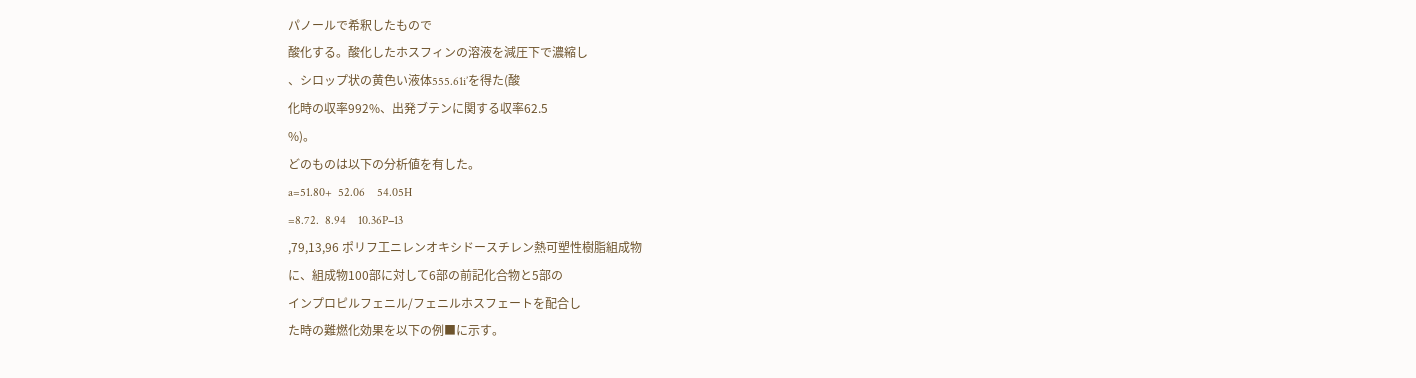パノールで希釈したもので
酸化する。酸化したホスフィンの溶液を減圧下で濃縮し
、シロップ状の黄色い液体555.61i’を得た(酸
化時の収率992%、出発ブテンに関する収率62.5
%)。
どのものは以下の分析値を有した。
a=51.80+  52.06    54.05H
=8.72.  8.94    10.36P−13
,79,13,96 ポリフ工ニレンオキシドースチレン熱可塑性樹脂組成物
に、組成物100部に対して6部の前記化合物と5部の
インプロピルフェニル/フェニルホスフェートを配合し
た時の難燃化効果を以下の例■に示す。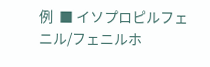例  ■ イソプロピルフェニル/フェニルホ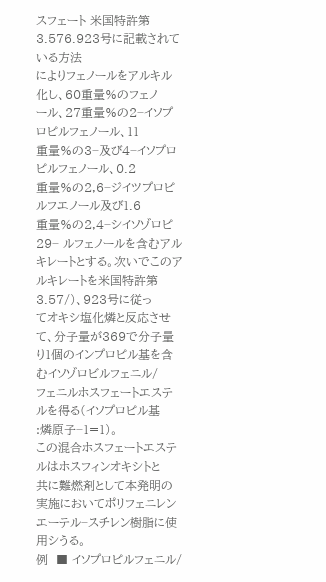スフェート 米国特許第3.576.923号に記載されている方法
によりフェノールをアルキル化し、60重量%のフェノ
ール、27重量%の2−イソプロピルフェノール、11
重量%の3−及び4−イソプロピルフェノール、0.2
重量%の2,6−ジイツプロピルフエノール及び1.6
重量%の2,4−シイソゾロピ 29− ルフェノールを含むアルキレートとする。次いでこのア
ルキレートを米国特許第3.57/)、923号に従っ
てオキシ塩化燐と反応させて、分子量が369で分子量
り1個のインプロピル基を含むイソゾロビルフェニル/
フェニルホスフェートエステルを得る(イソプロピル基
:燐原子−1=1)。
この混合ホスフェートエステルはホスフィンオキシトと
共に難燃剤として本発明の実施においてポリフェニレン
エーテル−スチレン樹脂に使用シうる。
例  ■ イソプロピルフェニル/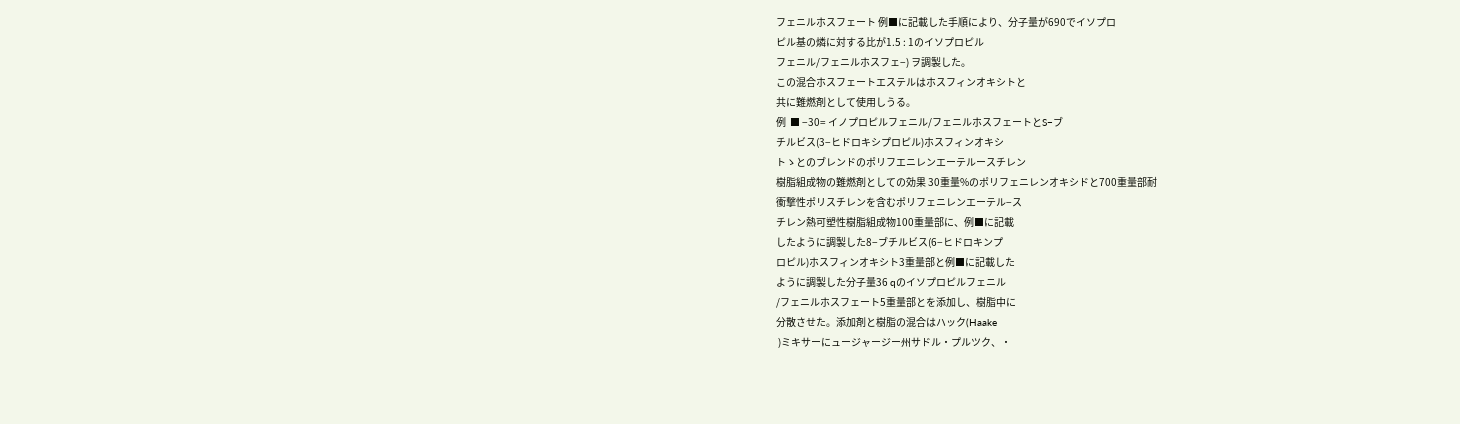フェニルホスフェート 例■に記載した手順により、分子量が690でイソプロ
ピル基の燐に対する比が1.5 : 1のイソプロピル
フェニル/フェニルホスフェ−) ヲ調製した。
この混合ホスフェートエステルはホスフィンオキシトと
共に難燃剤として使用しうる。
例  ■ −30= イノプロピルフェニル/フェニルホスフェートとS−ブ
チルビス(3−ヒドロキシプロピル)ホスフィンオキシ
トゝとのブレンドのポリフエニレンエーテルースチレン
樹脂組成物の難燃剤としての効果 30重量%のポリフェニレンオキシドと700重量部耐
衝撃性ポリスチレンを含むポリフェニレンエーテル−ス
チレン熱可塑性樹脂組成物100重量部に、例■に記載
したように調製した8−ブチルビス(6−ヒドロキンプ
ロピル)ホスフィンオキシト3重量部と例■に記載した
ように調製した分子量36 qのイソプロピルフェニル
/フェニルホスフェート5重量部とを添加し、樹脂中に
分散させた。添加剤と樹脂の混合はハック(Haake
 )ミキサーにュージャージー州サドル・プルツク、・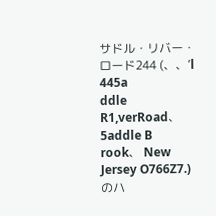サドル・リバー・ロード244 (、、’l 445a
ddle R1,verRoad、 5addle B
rook、 New Jersey O766Z7.)
のハ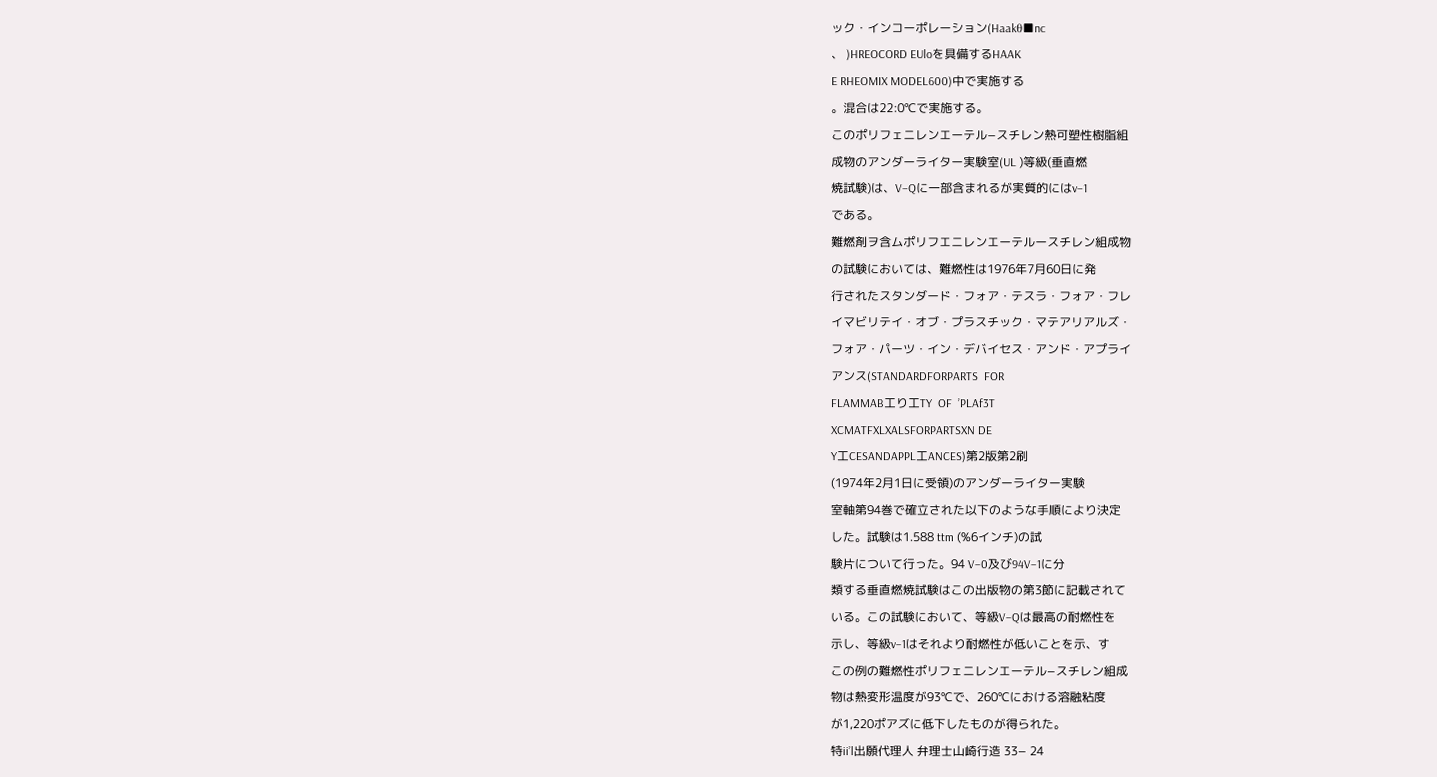ック・インコーポレーション(Haakθ■nc
、 )HREOCORD EUloを具備するHAAK
E RHEOMIX MODEL600)中で実施する
。混合は22:0℃で実施する。
このポリフェニレンエーテル−スチレン熱可塑性樹脂組
成物のアンダーライター実験室(UL )等級(垂直燃
焼試験)は、V−Qに一部含まれるが実質的にはv−1
である。
難燃剤ヲ含ムポリフエニレンエーテルースチレン組成物
の試験においては、難燃性は1976年7月60日に発
行されたスタンダード・フォア・テスラ・フォア・フレ
イマビリテイ・オブ・プラスチック・マテアリアルズ・
フォア・パーツ・イン・デバイセス・アンド・アプライ
アンス(STANDARDFORPARTS  FOR
FLAMMAB工り工TY  OF  ’PLAf3T
XCMATFXLXALSFORPARTSXN DE
Y工CESANDAPPL工ANCES)第2版第2刷
(1974年2月1日に受領)のアンダーライター実験
室軸第94巻で確立された以下のような手順により決定
した。試験は1.588 ttm (%6インチ)の試
験片について行った。94 V−0及び94V−1に分
類する垂直燃焼試験はこの出版物の第3節に記載されて
いる。この試験において、等級V−Qは最高の耐燃性を
示し、等級v−1はそれより耐燃性が低いことを示、す
この例の難燃性ポリフェニレンエーテル−スチレン組成
物は熱変形温度が93℃で、260℃における溶融粘度
が1,220ポアズに低下したものが得られた。
特ii’l出願代理人 弁理士山崎行造 33− 24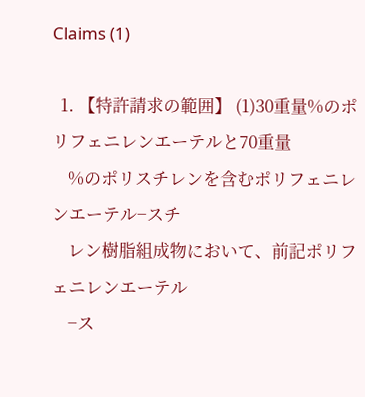Claims (1)

  1. 【特許請求の範囲】 (1)30重量%のポリフェニレンエーテルと70重量
    %のポリスチレンを含むポリフェニレンエーテル−スチ
    レン樹脂組成物において、前記ポリフェニレンエーテル
    −ス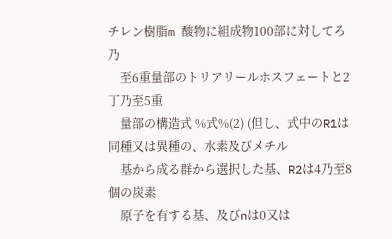チレン樹脂m 酸物に組成物100部に対してろ乃
    至6重量部のトリアリールホスフェートと2丁乃至5重
    量部の構造式 %式%(2) (但し、式中のR1は同種又は異種の、水素及びメチル
    基から成る群から選択した基、R2は4乃至8個の炭素
    原子を有する基、及びnは0又は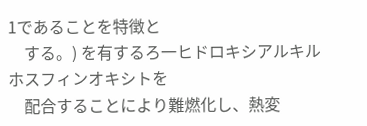1であることを特徴と
    する。) を有するろ一ヒドロキシアルキルホスフィンオキシトを
    配合することにより難燃化し、熱変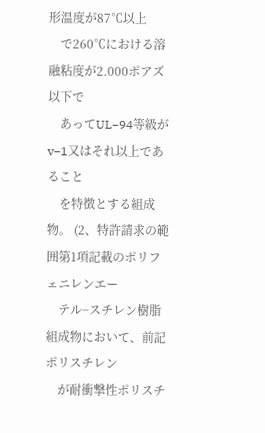形温度が87℃以上
    で260℃における溶融粘度が2.000ポアズ以下で
    あってUL−94等級がv−1又はそれ以上であること
    を特徴とする組成物。 (2、特許請求の範囲第1項記載のポリフェニレンエー
    テル−スチレン樹脂組成物において、前記ポリスチレン
    が耐衝撃性ポリスチ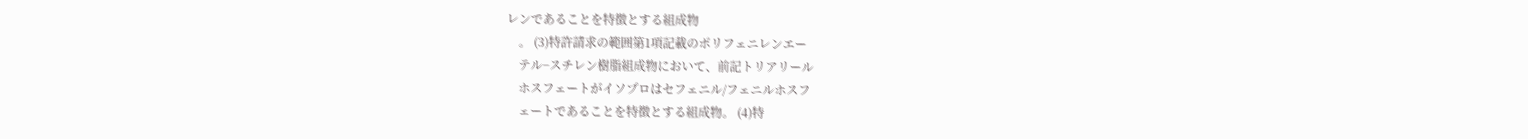レンであることを特徴とする組成物
    。 (3)特許請求の範囲第1項記載のポリフェニレンエー
    テル−スチレン樹脂組成物において、前記トリアリール
    ホスフェートがイソプロはセフェニル/フェニルホスフ
    ェートであることを特徴とする組成物。 (4)特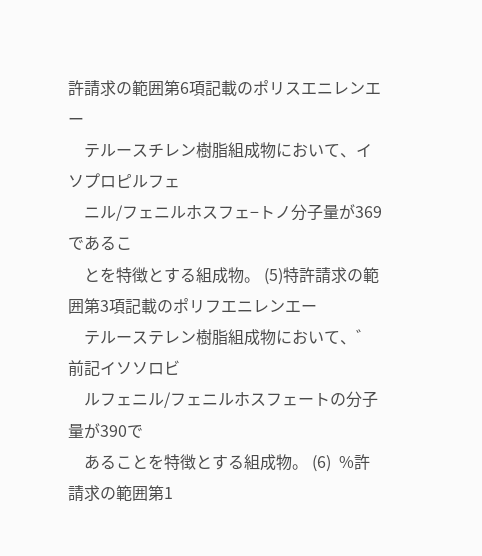許請求の範囲第6項記載のポリスエニレンエー
    テルースチレン樹脂組成物において、イソプロピルフェ
    ニル/フェニルホスフェ−トノ分子量が369であるこ
    とを特徴とする組成物。 (5)特許請求の範囲第3項記載のポリフエニレンエー
    テルーステレン樹脂組成物において、゛前記イソソロビ
    ルフェニル/フェニルホスフェートの分子量が390で
    あることを特徴とする組成物。 (6)  %許請求の範囲第1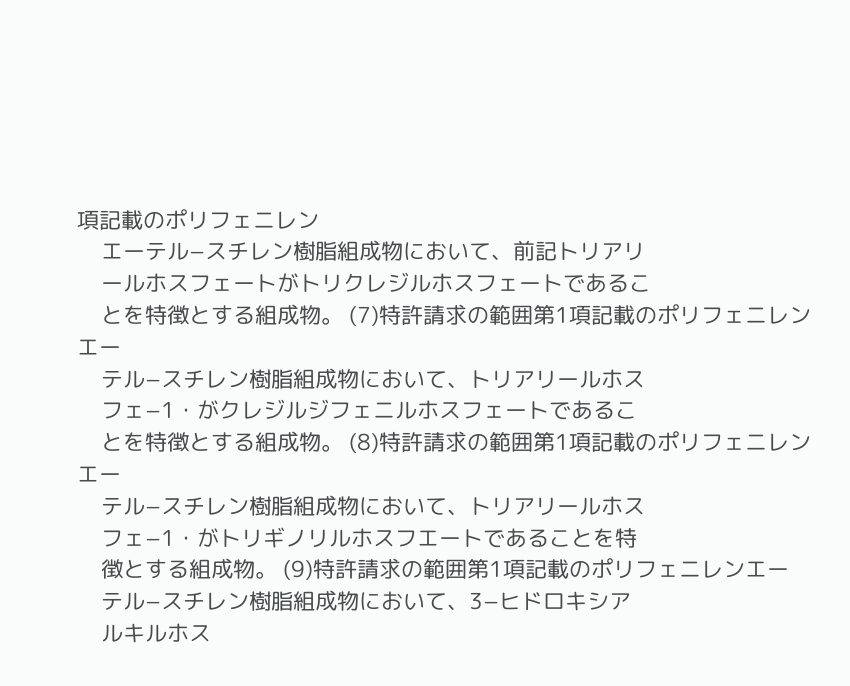項記載のポリフェニレン
    エーテル−スチレン樹脂組成物において、前記トリアリ
    ールホスフェートがトリクレジルホスフェートであるこ
    とを特徴とする組成物。 (7)特許請求の範囲第1項記載のポリフェニレンエー
    テル−スチレン樹脂組成物において、トリアリールホス
    フェ−1・がクレジルジフェニルホスフェートであるこ
    とを特徴とする組成物。 (8)特許請求の範囲第1項記載のポリフェニレンエー
    テル−スチレン樹脂組成物において、トリアリールホス
    フェ−1・がトリギノリルホスフエートであることを特
    徴とする組成物。 (9)特許請求の範囲第1項記載のポリフェニレンエー
    テル−スチレン樹脂組成物において、3−ヒドロキシア
    ルキルホス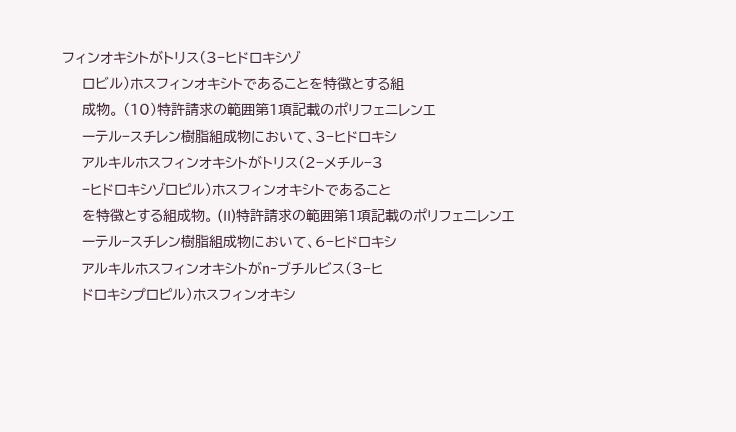フィンオキシトがトリス(3−ヒドロキシゾ
    ロビル)ホスフィンオキシトであることを特徴とする組
    成物。 (10)特許請求の範囲第1項記載のポリフェニレンエ
    ーテル−スチレン樹脂組成物において、3−ヒドロキシ
    アルキルホスフィンオキシトがトリス(2−メチル−3
    −ヒドロキシゾロピル)ホスフィンオキシトであること
    を特徴とする組成物。 (II)特許請求の範囲第1項記載のポリフェニレンエ
    ーテル−スチレン樹脂組成物において、6−ヒドロキシ
    アルキルホスフィンオキシトがn−ブチルビス(3−ヒ
    ドロキシプロピル)ホスフィンオキシ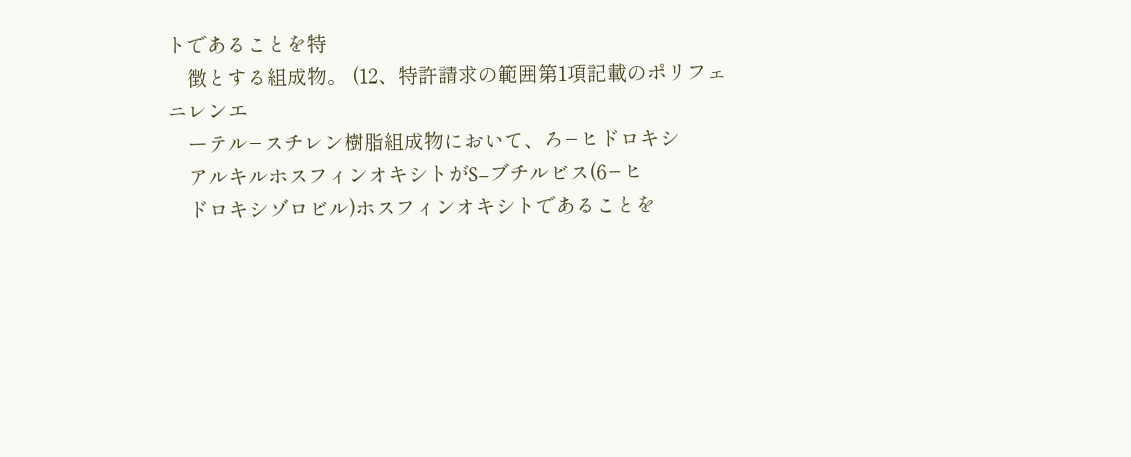トであることを特
    徴とする組成物。 (12、特許請求の範囲第1項記載のポリフェニレンエ
    ーテル−スチレン樹脂組成物において、ろ−ヒドロキシ
    アルキルホスフィンオキシトがS−ブチルビス(6−ヒ
    ドロキシゾロビル)ホスフィンオキシトであることを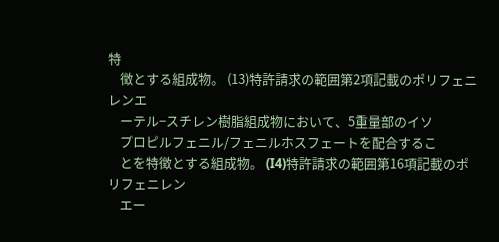特
    徴とする組成物。 (13)特許請求の範囲第2項記載のポリフェニレンエ
    ーテル−スチレン樹脂組成物において、5重量部のイソ
    プロピルフェニル/フェニルホスフェートを配合するこ
    とを特徴とする組成物。 (I4)特許請求の範囲第16項記載のポリフェニレン
    エー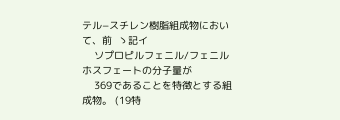テル−スチレン樹脂組成物において、前  ゝ記イ
    ソプロピルフェニル/フェニルホスフェートの分子量が
    369であることを特徴とする組成物。 (19特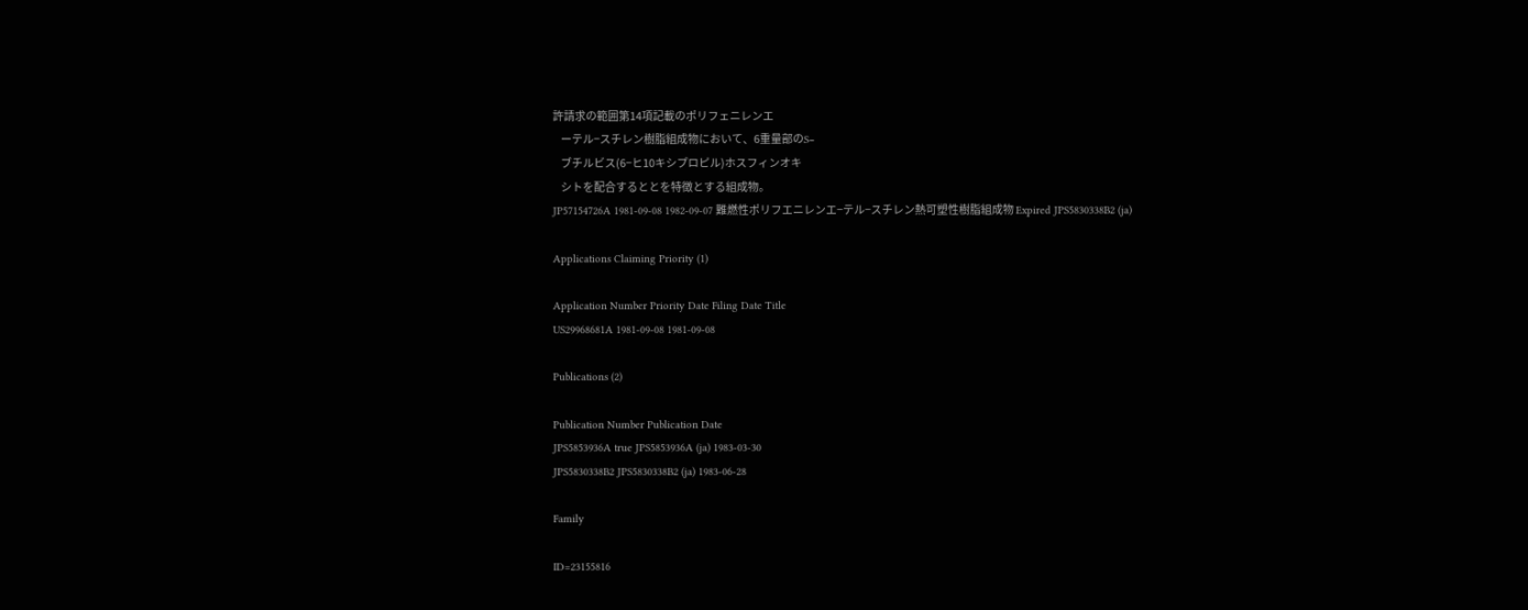許請求の範囲第14項記載のポリフェニレンエ
    ーテル−スチレン樹脂組成物において、6重量部のS−
    ブチルビス(6−ヒ10キシプロピル)ホスフィンオキ
    シトを配合するととを特徴とする組成物。
JP57154726A 1981-09-08 1982-09-07 難燃性ポリフエニレンエ−テル−スチレン熱可塑性樹脂組成物 Expired JPS5830338B2 (ja)

Applications Claiming Priority (1)

Application Number Priority Date Filing Date Title
US29968681A 1981-09-08 1981-09-08

Publications (2)

Publication Number Publication Date
JPS5853936A true JPS5853936A (ja) 1983-03-30
JPS5830338B2 JPS5830338B2 (ja) 1983-06-28

Family

ID=23155816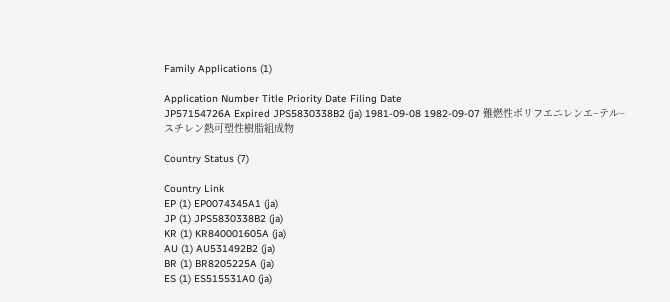Family Applications (1)

Application Number Title Priority Date Filing Date
JP57154726A Expired JPS5830338B2 (ja) 1981-09-08 1982-09-07 難燃性ポリフエニレンエ−テル−スチレン熱可塑性樹脂組成物

Country Status (7)

Country Link
EP (1) EP0074345A1 (ja)
JP (1) JPS5830338B2 (ja)
KR (1) KR840001605A (ja)
AU (1) AU531492B2 (ja)
BR (1) BR8205225A (ja)
ES (1) ES515531A0 (ja)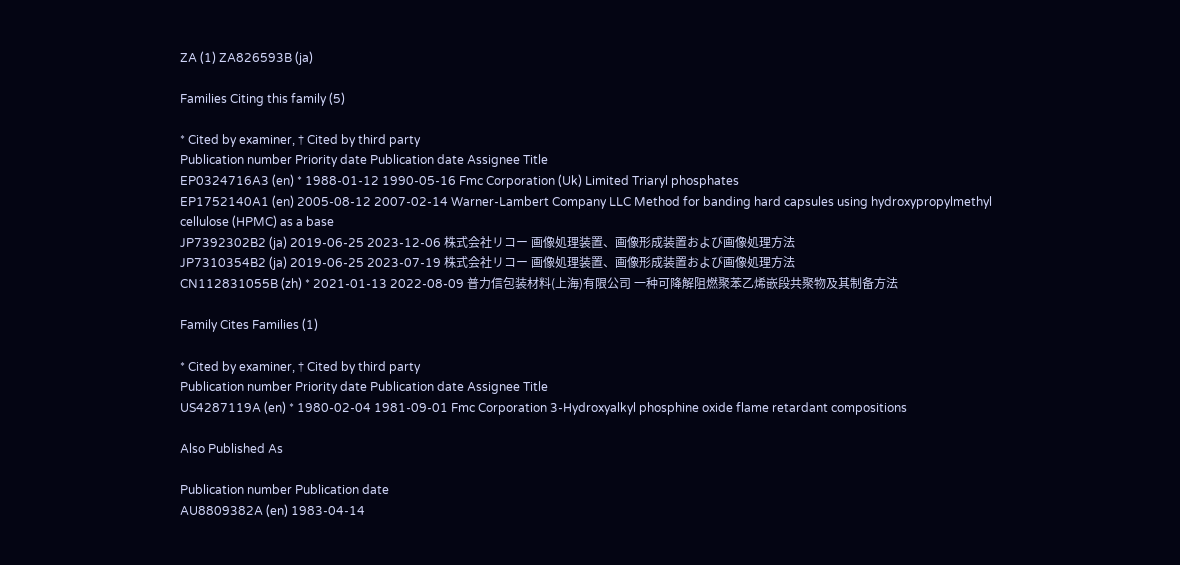ZA (1) ZA826593B (ja)

Families Citing this family (5)

* Cited by examiner, † Cited by third party
Publication number Priority date Publication date Assignee Title
EP0324716A3 (en) * 1988-01-12 1990-05-16 Fmc Corporation (Uk) Limited Triaryl phosphates
EP1752140A1 (en) 2005-08-12 2007-02-14 Warner-Lambert Company LLC Method for banding hard capsules using hydroxypropylmethyl cellulose (HPMC) as a base
JP7392302B2 (ja) 2019-06-25 2023-12-06 株式会社リコー 画像処理装置、画像形成装置および画像処理方法
JP7310354B2 (ja) 2019-06-25 2023-07-19 株式会社リコー 画像処理装置、画像形成装置および画像処理方法
CN112831055B (zh) * 2021-01-13 2022-08-09 普力信包装材料(上海)有限公司 一种可降解阻燃聚苯乙烯嵌段共聚物及其制备方法

Family Cites Families (1)

* Cited by examiner, † Cited by third party
Publication number Priority date Publication date Assignee Title
US4287119A (en) * 1980-02-04 1981-09-01 Fmc Corporation 3-Hydroxyalkyl phosphine oxide flame retardant compositions

Also Published As

Publication number Publication date
AU8809382A (en) 1983-04-14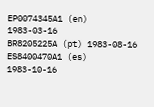EP0074345A1 (en) 1983-03-16
BR8205225A (pt) 1983-08-16
ES8400470A1 (es) 1983-10-16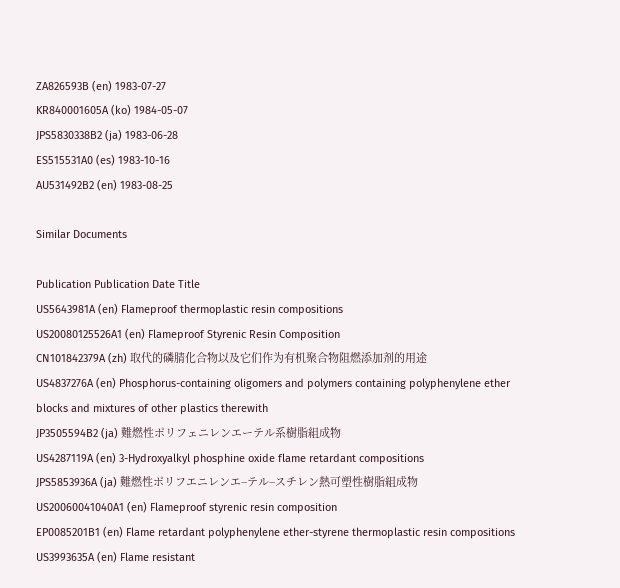ZA826593B (en) 1983-07-27
KR840001605A (ko) 1984-05-07
JPS5830338B2 (ja) 1983-06-28
ES515531A0 (es) 1983-10-16
AU531492B2 (en) 1983-08-25

Similar Documents

Publication Publication Date Title
US5643981A (en) Flameproof thermoplastic resin compositions
US20080125526A1 (en) Flameproof Styrenic Resin Composition
CN101842379A (zh) 取代的磷腈化合物以及它们作为有机聚合物阻燃添加剂的用途
US4837276A (en) Phosphorus-containing oligomers and polymers containing polyphenylene ether blocks and mixtures of other plastics therewith
JP3505594B2 (ja) 難燃性ポリフェニレンエーテル系樹脂組成物
US4287119A (en) 3-Hydroxyalkyl phosphine oxide flame retardant compositions
JPS5853936A (ja) 難燃性ポリフエニレンエ−テル−スチレン熱可塑性樹脂組成物
US20060041040A1 (en) Flameproof styrenic resin composition
EP0085201B1 (en) Flame retardant polyphenylene ether-styrene thermoplastic resin compositions
US3993635A (en) Flame resistant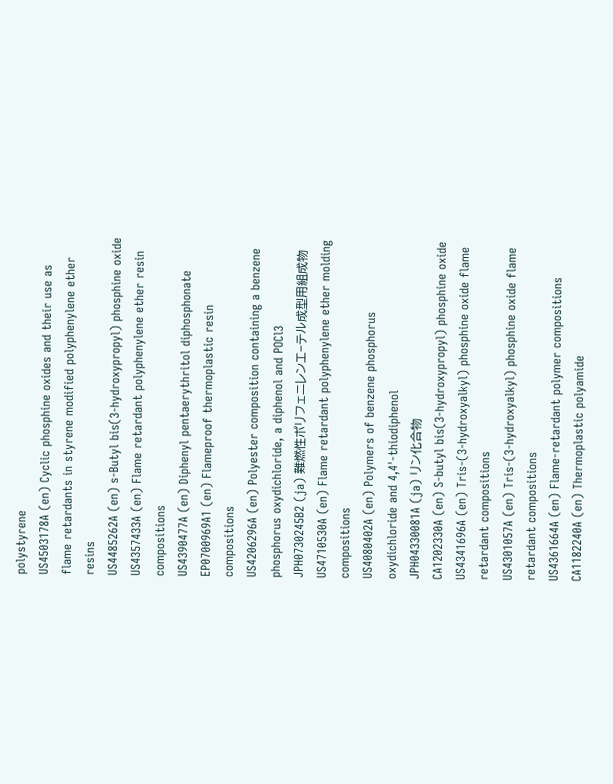polystyrene
US4503178A (en) Cyclic phosphine oxides and their use as flame retardants in styrene modified polyphenylene ether resins
US4485262A (en) s-Butyl bis(3-hydroxypropyl) phosphine oxide
US4357433A (en) Flame retardant polyphenylene ether resin compositions
US4390477A (en) Diphenyl pentaerythritol diphosphonate
EP0700969A1 (en) Flameproof thermoplastic resin compositions
US4206296A (en) Polyester composition containing a benzene phosphorus oxydichloride, a diphenol and POCl3
JPH0730245B2 (ja) 難燃性ポリフェニレンエ−テル成型用組成物
US4710530A (en) Flame retardant polyphenylene ether molding compositions
US4080402A (en) Polymers of benzene phosphorus oxydichloride and 4,4'-thiodiphenol
JPH04330081A (ja) リン化合物
CA1202330A (en) S-butyl bis(3-hydroxypropyl) phosphine oxide
US4341696A (en) Tris-(3-hydroxyalkyl) phosphine oxide flame retardant compositions
US4301057A (en) Tris-(3-hydroxyalkyl) phosphine oxide flame retardant compositions
US4361664A (en) Flame-retardant polymer compositions
CA1182240A (en) Thermoplastic polyamide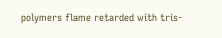polymers flame retarded with tris-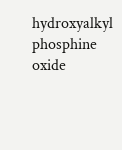hydroxyalkyl phosphine oxide